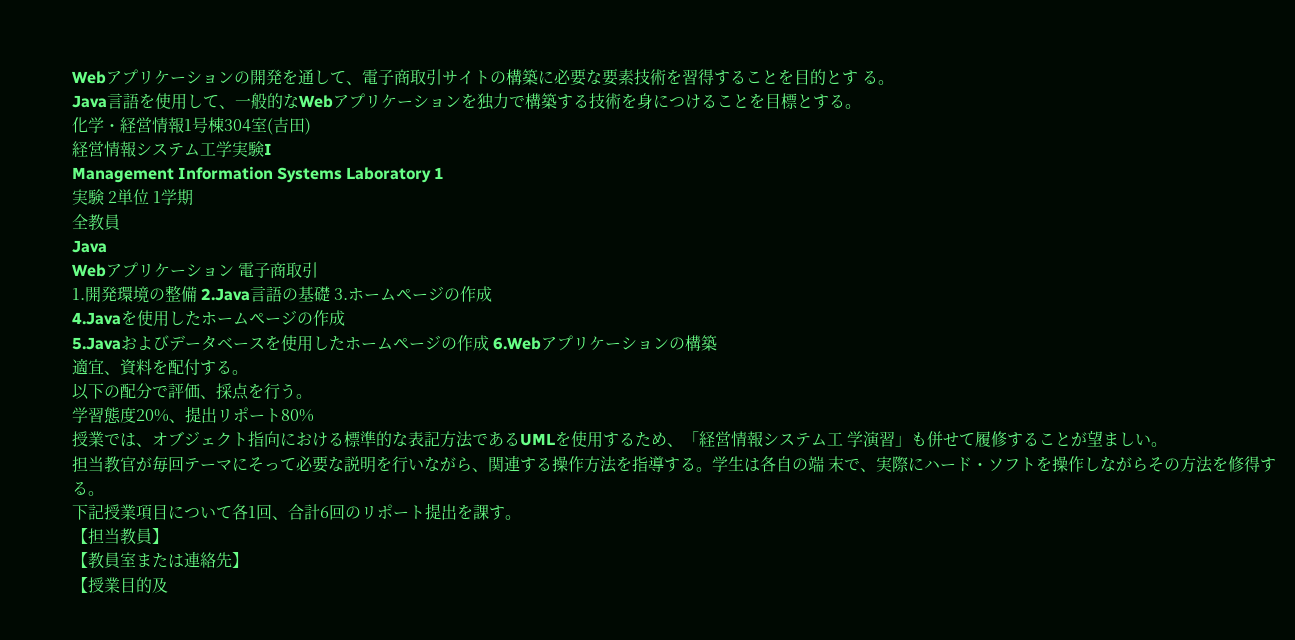Webアプリケーションの開発を通して、電子商取引サイトの構築に必要な要素技術を習得することを目的とす る。
Java言語を使用して、一般的なWebアプリケーションを独力で構築する技術を身につけることを目標とする。
化学・経営情報1号棟304室(吉田)
経営情報システム工学実験I
Management Information Systems Laboratory 1
実験 2単位 1学期
全教員
Java
Webアプリケーション 電子商取引
1.開発環境の整備 2.Java言語の基礎 3.ホームページの作成
4.Javaを使用したホームページの作成
5.Javaおよびデータベースを使用したホームページの作成 6.Webアプリケーションの構築
適宜、資料を配付する。
以下の配分で評価、採点を行う。
学習態度20%、提出リポート80%
授業では、オブジェクト指向における標準的な表記方法であるUMLを使用するため、「経営情報システム工 学演習」も併せて履修することが望ましい。
担当教官が毎回テーマにそって必要な説明を行いながら、関連する操作方法を指導する。学生は各自の端 末で、実際にハード・ソフトを操作しながらその方法を修得する。
下記授業項目について各1回、合計6回のリポート提出を課す。
【担当教員】
【教員室または連絡先】
【授業目的及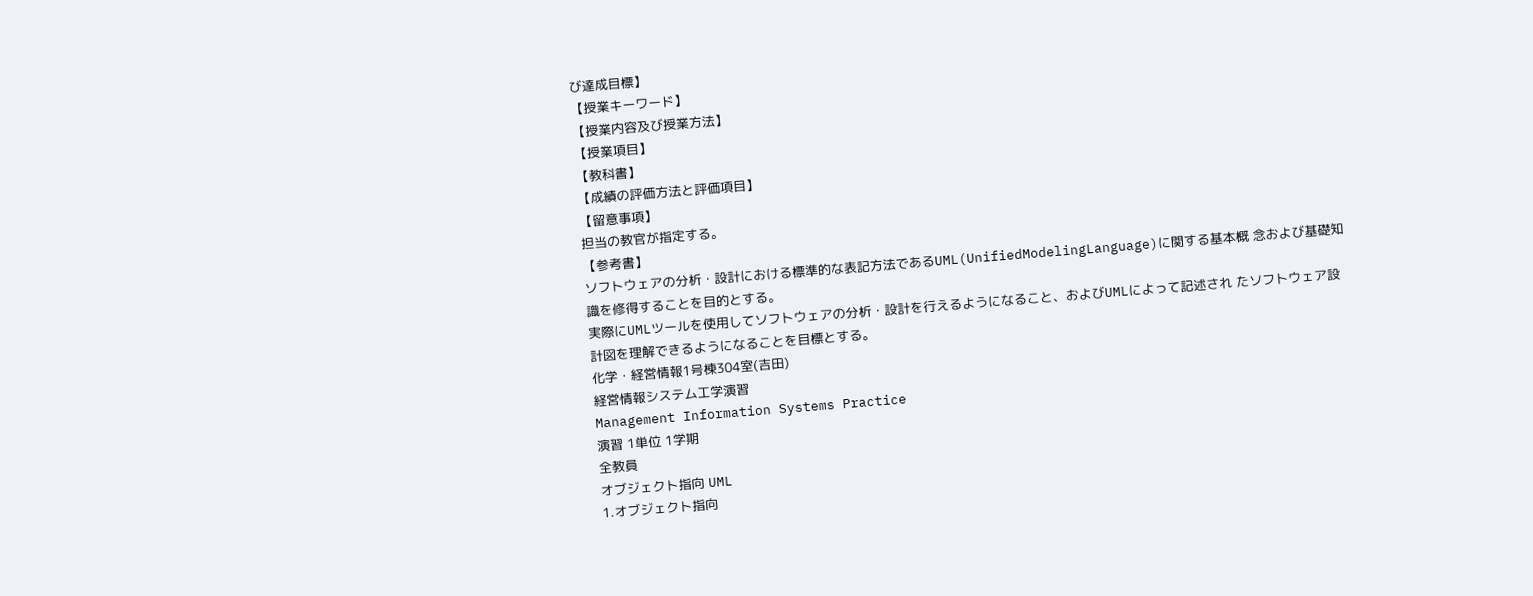び達成目標】
【授業キーワード】
【授業内容及び授業方法】
【授業項目】
【教科書】
【成績の評価方法と評価項目】
【留意事項】
担当の教官が指定する。
【参考書】
ソフトウェアの分析・設計における標準的な表記方法であるUML(UnifiedModelingLanguage)に関する基本概 念および基礎知識を修得することを目的とする。
実際にUMLツールを使用してソフトウェアの分析・設計を行えるようになること、およびUMLによって記述され たソフトウェア設計図を理解できるようになることを目標とする。
化学・経営情報1号棟304室(吉田)
経営情報システム工学演習
Management Information Systems Practice
演習 1単位 1学期
全教員
オブジェクト指向 UML
1.オブジェクト指向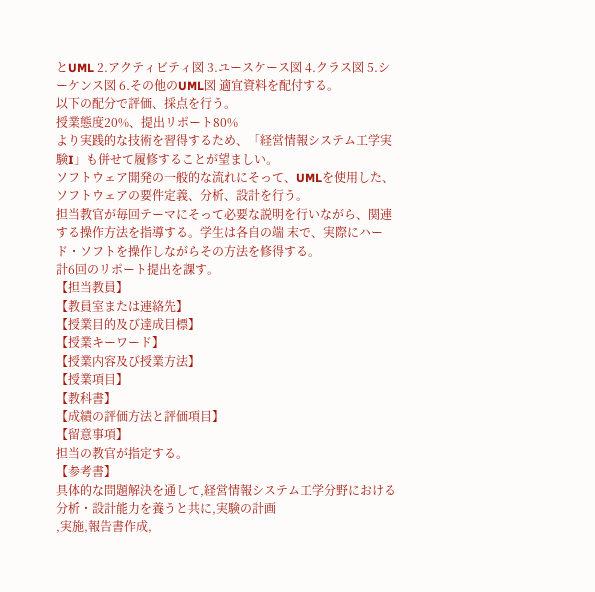とUML 2.アクティビティ図 3.ユースケース図 4.クラス図 5.シーケンス図 6.その他のUML図 適宜資料を配付する。
以下の配分で評価、採点を行う。
授業態度20%、提出リポート80%
より実践的な技術を習得するため、「経営情報システム工学実験I」も併せて履修することが望ましい。
ソフトウェア開発の一般的な流れにそって、UMLを使用した、ソフトウェアの要件定義、分析、設計を行う。
担当教官が毎回テーマにそって必要な説明を行いながら、関連する操作方法を指導する。学生は各自の端 末で、実際にハード・ソフトを操作しながらその方法を修得する。
計6回のリポート提出を課す。
【担当教員】
【教員室または連絡先】
【授業目的及び達成目標】
【授業キーワード】
【授業内容及び授業方法】
【授業項目】
【教科書】
【成績の評価方法と評価項目】
【留意事項】
担当の教官が指定する。
【参考書】
具体的な問題解決を通して,経営情報システム工学分野における分析・設計能力を養うと共に,実験の計画
,実施,報告書作成,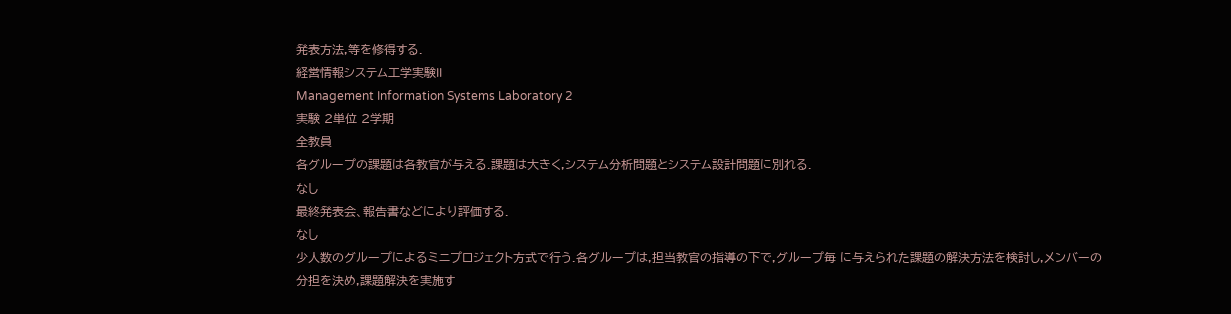発表方法,等を修得する.
経営情報システム工学実験II
Management Information Systems Laboratory 2
実験 2単位 2学期
全教員
各グループの課題は各教官が与える.課題は大きく,システム分析問題とシステム設計問題に別れる.
なし
最終発表会、報告書などにより評価する.
なし
少人数のグループによるミニプロジェクト方式で行う.各グループは,担当教官の指導の下で,グループ毎 に与えられた課題の解決方法を検討し,メンバーの分担を決め,課題解決を実施す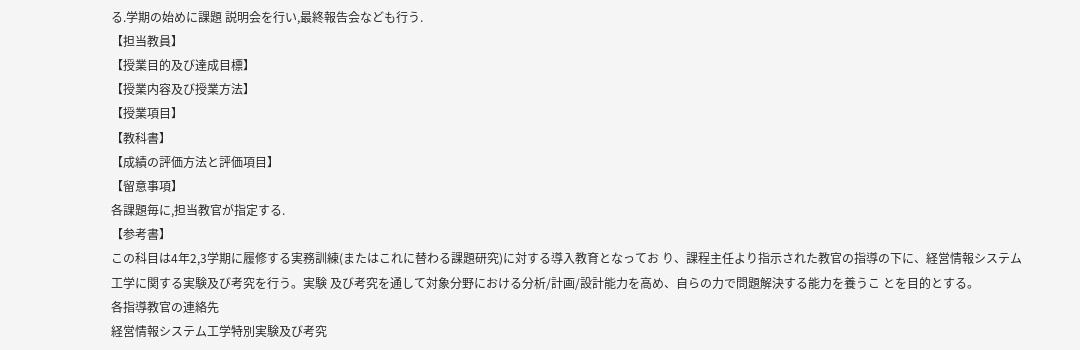る.学期の始めに課題 説明会を行い,最終報告会なども行う.
【担当教員】
【授業目的及び達成目標】
【授業内容及び授業方法】
【授業項目】
【教科書】
【成績の評価方法と評価項目】
【留意事項】
各課題毎に,担当教官が指定する.
【参考書】
この科目は4年2,3学期に履修する実務訓練(またはこれに替わる課題研究)に対する導入教育となってお り、課程主任より指示された教官の指導の下に、経営情報システム工学に関する実験及び考究を行う。実験 及び考究を通して対象分野における分析/計画/設計能力を高め、自らの力で問題解決する能力を養うこ とを目的とする。
各指導教官の連絡先
経営情報システム工学特別実験及び考究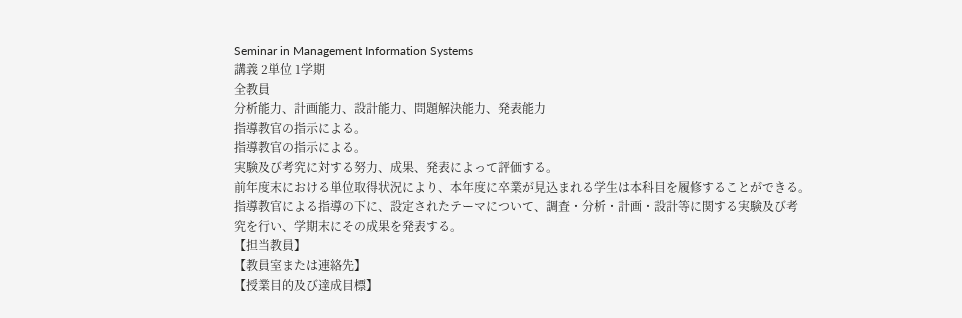Seminar in Management Information Systems
講義 2単位 1学期
全教員
分析能力、計画能力、設計能力、問題解決能力、発表能力
指導教官の指示による。
指導教官の指示による。
実験及び考究に対する努力、成果、発表によって評価する。
前年度末における単位取得状況により、本年度に卒業が見込まれる学生は本科目を履修することができる。
指導教官による指導の下に、設定されたテーマについて、調査・分析・計画・設計等に関する実験及び考 究を行い、学期末にその成果を発表する。
【担当教員】
【教員室または連絡先】
【授業目的及び達成目標】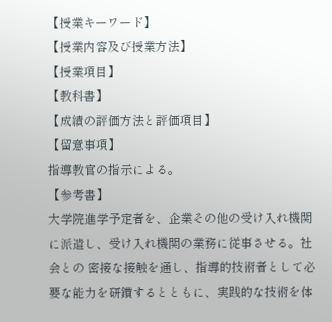【授業キーワード】
【授業内容及び授業方法】
【授業項目】
【教科書】
【成績の評価方法と評価項目】
【留意事項】
指導教官の指示による。
【参考書】
大学院進学予定者を、企業その他の受け入れ機関に派遣し、受け入れ機関の業務に従事させる。社会との 密接な接触を通し、指導的技術者として必要な能力を研鑚するとともに、実践的な技術を体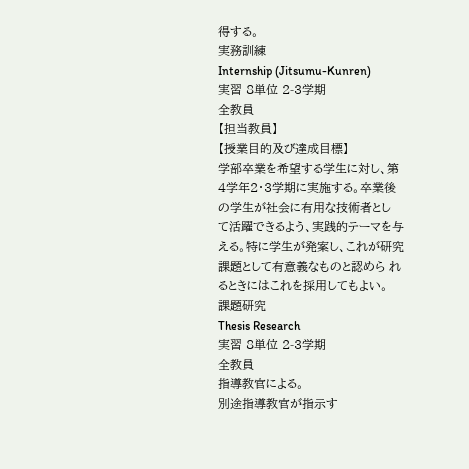得する。
実務訓練
Internship (Jitsumu-Kunren)
実習 8単位 2-3学期
全教員
【担当教員】
【授業目的及び達成目標】
学部卒業を希望する学生に対し、第4学年2・3学期に実施する。卒業後の学生が社会に有用な技術者とし て活躍できるよう、実践的テーマを与える。特に学生が発案し、これが研究課題として有意義なものと認めら れるときにはこれを採用してもよい。
課題研究
Thesis Research
実習 8単位 2-3学期
全教員
指導教官による。
別途指導教官が指示す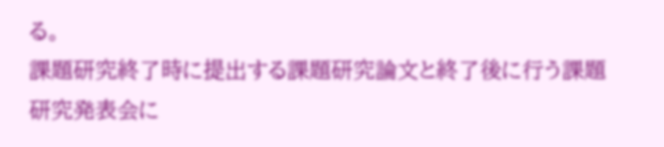る。
課題研究終了時に提出する課題研究論文と終了後に行う課題研究発表会に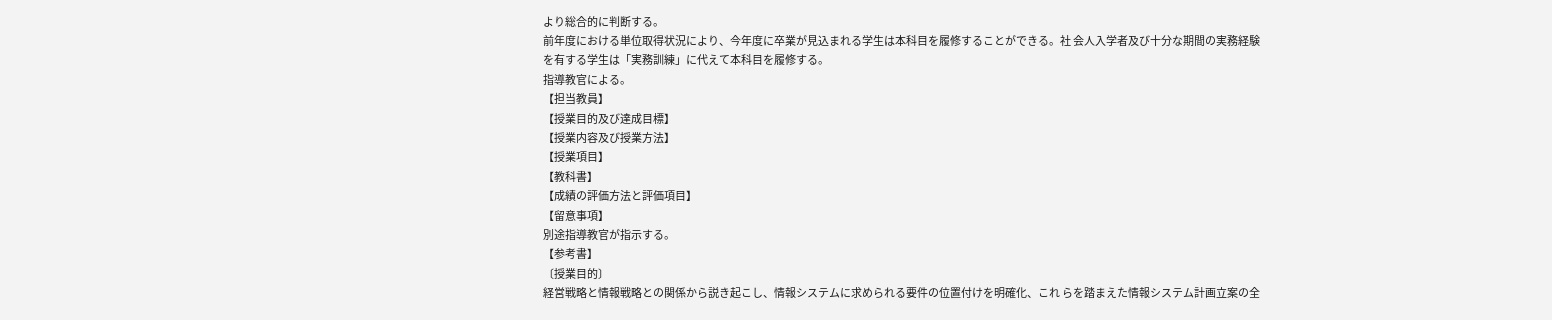より総合的に判断する。
前年度における単位取得状況により、今年度に卒業が見込まれる学生は本科目を履修することができる。社 会人入学者及び十分な期間の実務経験を有する学生は「実務訓練」に代えて本科目を履修する。
指導教官による。
【担当教員】
【授業目的及び達成目標】
【授業内容及び授業方法】
【授業項目】
【教科書】
【成績の評価方法と評価項目】
【留意事項】
別途指導教官が指示する。
【参考書】
〔授業目的〕
経営戦略と情報戦略との関係から説き起こし、情報システムに求められる要件の位置付けを明確化、これ らを踏まえた情報システム計画立案の全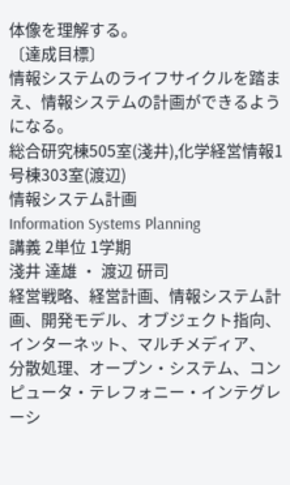体像を理解する。
〔達成目標〕
情報システムのライフサイクルを踏まえ、情報システムの計画ができるようになる。
総合研究棟505室(淺井),化学経営情報1号棟303室(渡辺)
情報システム計画
Information Systems Planning
講義 2単位 1学期
淺井 達雄 ・ 渡辺 研司
経営戦略、経営計画、情報システム計画、開発モデル、オブジェクト指向、インターネット、マルチメディア、
分散処理、オープン・システム、コンピュータ・テレフォニー・インテグレーシ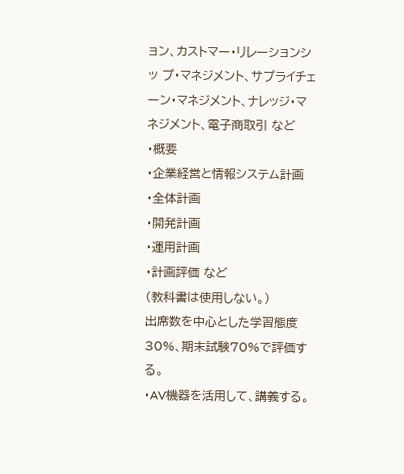ョン、カストマー・リレーションシッ プ・マネジメント、サプライチェーン・マネジメント、ナレッジ・マネジメント、電子商取引 など
・概要
・企業経営と情報システム計画
・全体計画
・開発計画
・運用計画
・計画評価 など
(教科書は使用しない。)
出席数を中心とした学習態度30%、期末試験70%で評価する。
・AV機器を活用して、講義する。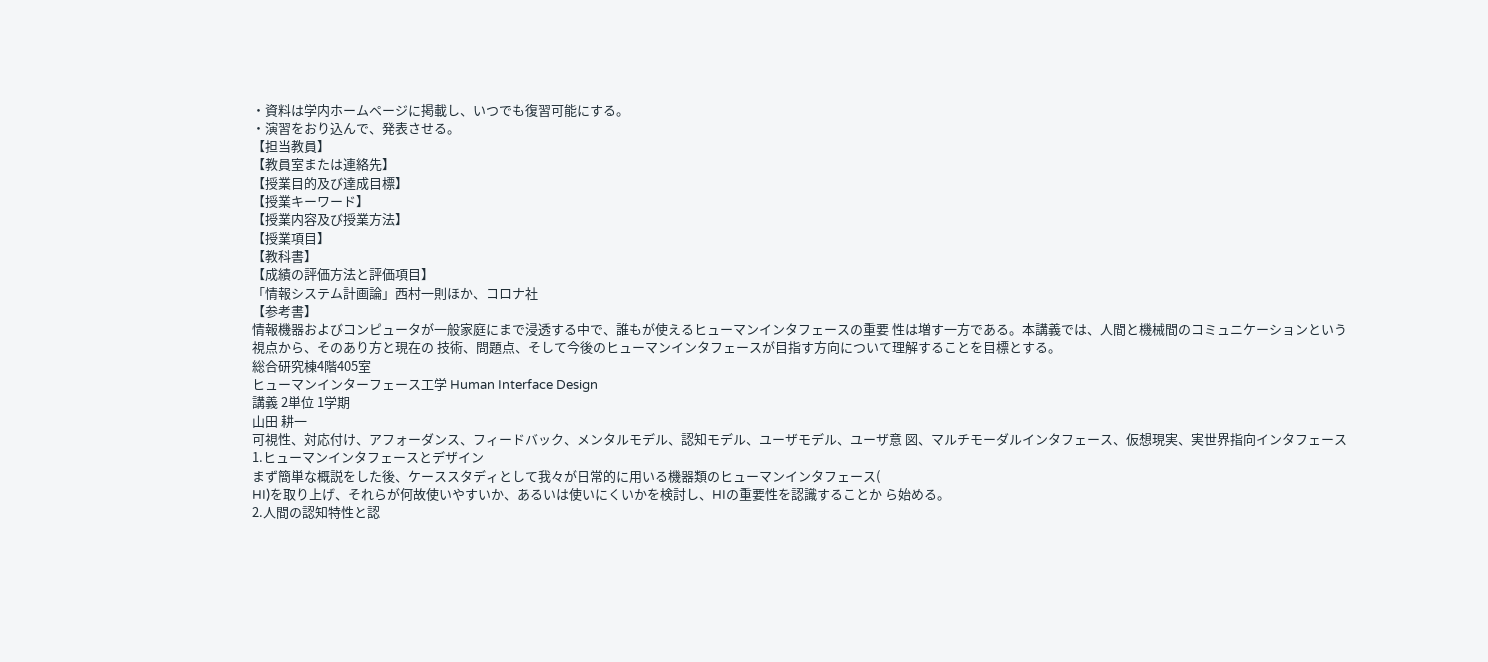・資料は学内ホームページに掲載し、いつでも復習可能にする。
・演習をおり込んで、発表させる。
【担当教員】
【教員室または連絡先】
【授業目的及び達成目標】
【授業キーワード】
【授業内容及び授業方法】
【授業項目】
【教科書】
【成績の評価方法と評価項目】
「情報システム計画論」西村一則ほか、コロナ社
【参考書】
情報機器およびコンピュータが一般家庭にまで浸透する中で、誰もが使えるヒューマンインタフェースの重要 性は増す一方である。本講義では、人間と機械間のコミュニケーションという視点から、そのあり方と現在の 技術、問題点、そして今後のヒューマンインタフェースが目指す方向について理解することを目標とする。
総合研究棟4階405室
ヒューマンインターフェース工学 Human Interface Design
講義 2単位 1学期
山田 耕一
可視性、対応付け、アフォーダンス、フィードバック、メンタルモデル、認知モデル、ユーザモデル、ユーザ意 図、マルチモーダルインタフェース、仮想現実、実世界指向インタフェース
1.ヒューマンインタフェースとデザイン
まず簡単な概説をした後、ケーススタディとして我々が日常的に用いる機器類のヒューマンインタフェース(
HI)を取り上げ、それらが何故使いやすいか、あるいは使いにくいかを検討し、HIの重要性を認識することか ら始める。
2.人間の認知特性と認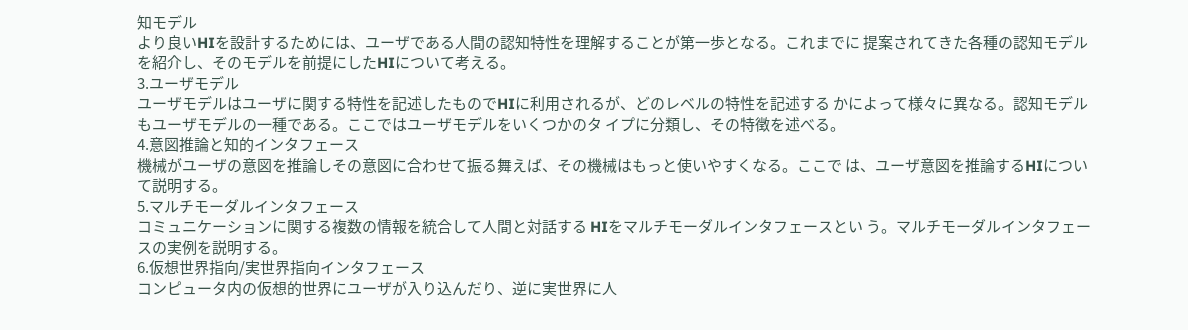知モデル
より良いHIを設計するためには、ユーザである人間の認知特性を理解することが第一歩となる。これまでに 提案されてきた各種の認知モデルを紹介し、そのモデルを前提にしたHIについて考える。
3.ユーザモデル
ユーザモデルはユーザに関する特性を記述したものでHIに利用されるが、どのレベルの特性を記述する かによって様々に異なる。認知モデルもユーザモデルの一種である。ここではユーザモデルをいくつかのタ イプに分類し、その特徴を述べる。
4.意図推論と知的インタフェース
機械がユーザの意図を推論しその意図に合わせて振る舞えば、その機械はもっと使いやすくなる。ここで は、ユーザ意図を推論するHIについて説明する。
5.マルチモーダルインタフェース
コミュニケーションに関する複数の情報を統合して人間と対話する HIをマルチモーダルインタフェースとい う。マルチモーダルインタフェースの実例を説明する。
6.仮想世界指向/実世界指向インタフェース
コンピュータ内の仮想的世界にユーザが入り込んだり、逆に実世界に人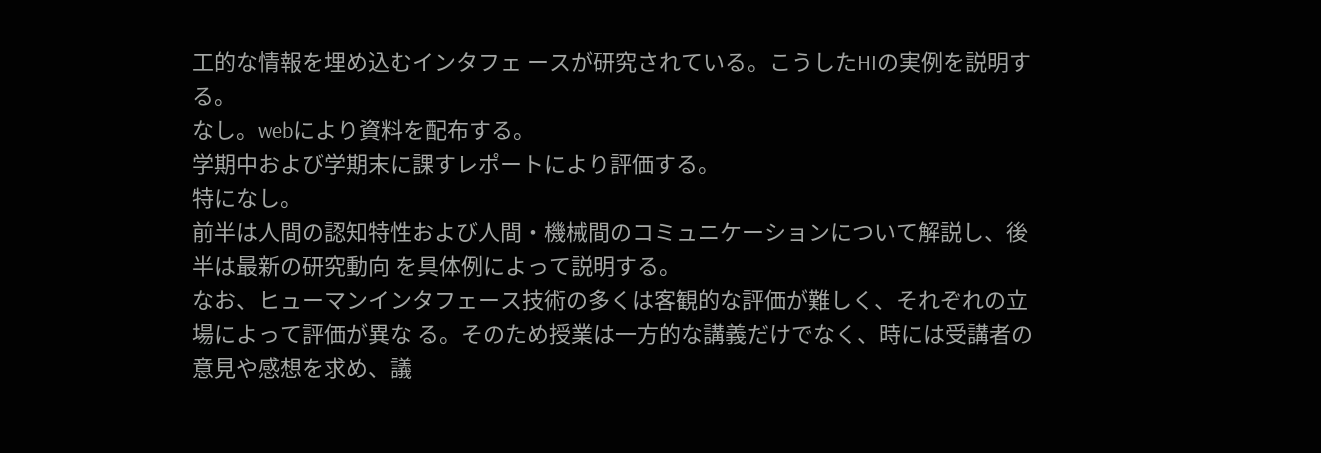工的な情報を埋め込むインタフェ ースが研究されている。こうしたHIの実例を説明する。
なし。webにより資料を配布する。
学期中および学期末に課すレポートにより評価する。
特になし。
前半は人間の認知特性および人間・機械間のコミュニケーションについて解説し、後半は最新の研究動向 を具体例によって説明する。
なお、ヒューマンインタフェース技術の多くは客観的な評価が難しく、それぞれの立場によって評価が異な る。そのため授業は一方的な講義だけでなく、時には受講者の意見や感想を求め、議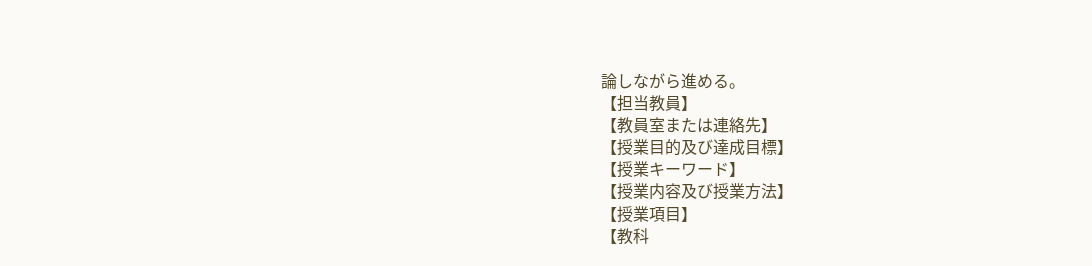論しながら進める。
【担当教員】
【教員室または連絡先】
【授業目的及び達成目標】
【授業キーワード】
【授業内容及び授業方法】
【授業項目】
【教科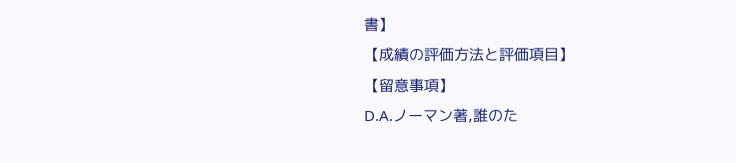書】
【成績の評価方法と評価項目】
【留意事項】
D.A.ノーマン著,誰のた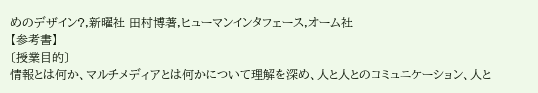めのデザイン?,新曜社 田村博著,ヒューマンインタフェース,オーム社
【参考書】
〔授業目的〕
情報とは何か、マルチメディアとは何かについて理解を深め、人と人とのコミュニケーション、人と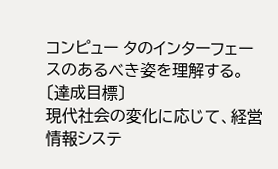コンピュー タのインターフェースのあるべき姿を理解する。
〔達成目標〕
現代社会の変化に応じて、経営情報システ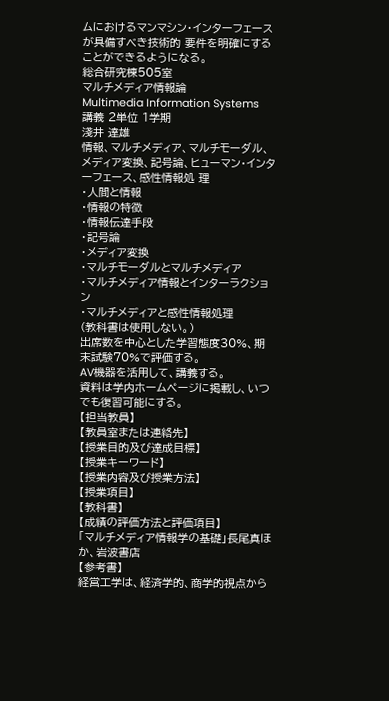ムにおけるマンマシン・インターフェースが具備すべき技術的 要件を明確にすることができるようになる。
総合研究棟505室
マルチメディア情報論
Multimedia Information Systems
講義 2単位 1学期
淺井 達雄
情報、マルチメディア、マルチモーダル、メディア変換、記号論、ヒューマン・インターフェース、感性情報処 理
・人間と情報
・情報の特徴
・情報伝達手段
・記号論
・メディア変換
・マルチモーダルとマルチメディア
・マルチメディア情報とインターラクション
・マルチメディアと感性情報処理
(教科書は使用しない。)
出席数を中心とした学習態度30%、期末試験70%で評価する。
AV機器を活用して、講義する。
資料は学内ホームページに掲載し、いつでも復習可能にする。
【担当教員】
【教員室または連絡先】
【授業目的及び達成目標】
【授業キーワード】
【授業内容及び授業方法】
【授業項目】
【教科書】
【成績の評価方法と評価項目】
「マルチメディア情報学の基礎」長尾真ほか、岩波書店
【参考書】
経営工学は、経済学的、商学的視点から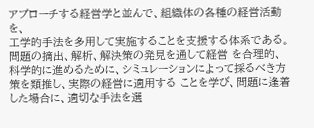アプローチする経営学と並んで、組織体の各種の経営活動を、
工学的手法を多用して実施することを支援する体系である。問題の摘出、解析、解決策の発見を通して経営 を合理的、科学的に進めるために、シミュレーションによって採るべき方策を類推し、実際の経営に適用する ことを学び、問題に逢着した場合に、適切な手法を選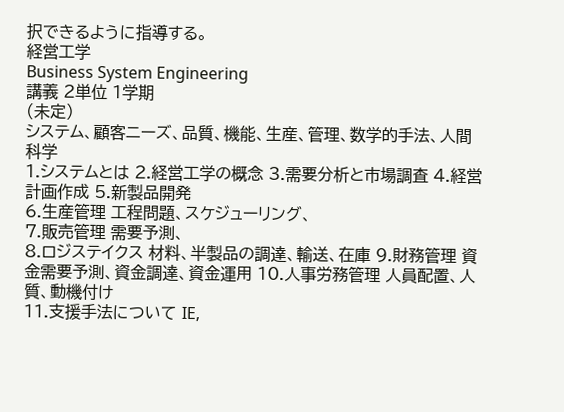択できるように指導する。
経営工学
Business System Engineering
講義 2単位 1学期
(未定)
システム、顧客ニーズ、品質、機能、生産、管理、数学的手法、人間科学
1.システムとは 2.経営工学の概念 3.需要分析と市場調査 4.経営計画作成 5.新製品開発
6.生産管理 工程問題、スケジューリング、
7.販売管理 需要予測、
8.ロジステイクス 材料、半製品の調達、輸送、在庫 9.財務管理 資金需要予測、資金調達、資金運用 10.人事労務管理 人員配置、人質、動機付け
11.支援手法について IE,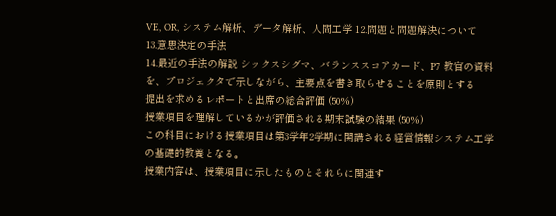VE, OR, システム解析、データ解析、人間工学 12.問題と問題解決について
13.意思決定の手法
14.最近の手法の解説 シックスシグマ、バランススコアカード、P7 教官の資料を、プロジェクタで示しながら、主要点を書き取らせることを原則とする
提出を求めるレポートと出席の総合評価 (50%)
授業項目を理解しているかが評価される期末試験の結果 (50%)
この科目における授業項目は第3学年2学期に開講される経営情報システム工学の基礎的教養となる。
授業内容は、授業項目に示したものとそれらに関連す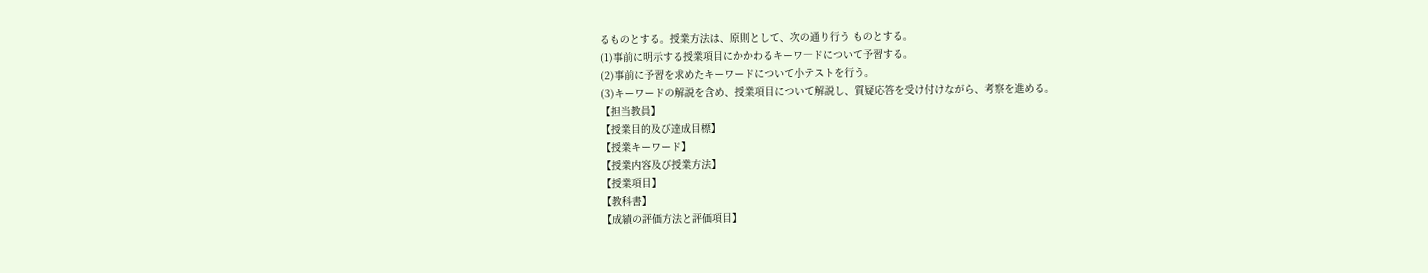るものとする。授業方法は、原則として、次の通り行う ものとする。
(1)事前に明示する授業項目にかかわるキーワ―ドについて予習する。
(2)事前に予習を求めたキーワードについて小テストを行う。
(3)キーワードの解説を含め、授業項目について解説し、質疑応答を受け付けながら、考察を進める。
【担当教員】
【授業目的及び達成目標】
【授業キーワード】
【授業内容及び授業方法】
【授業項目】
【教科書】
【成績の評価方法と評価項目】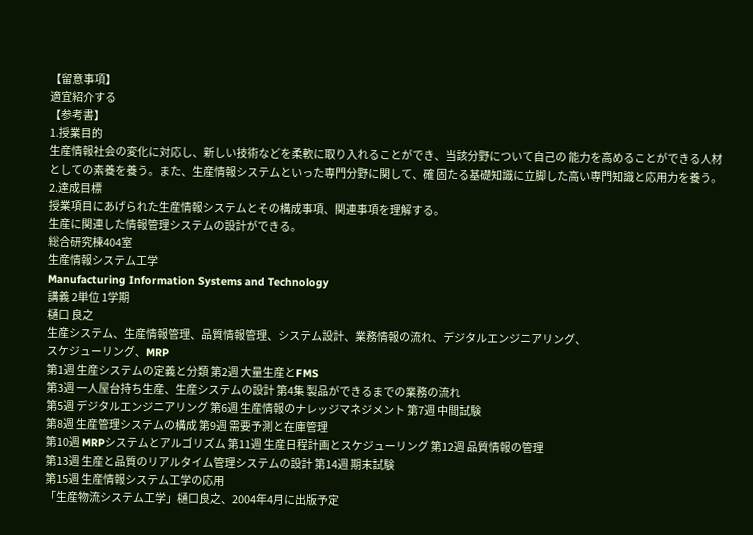【留意事項】
適宜紹介する
【参考書】
1.授業目的
生産情報社会の変化に対応し、新しい技術などを柔軟に取り入れることができ、当該分野について自己の 能力を高めることができる人材としての素養を養う。また、生産情報システムといった専門分野に関して、確 固たる基礎知識に立脚した高い専門知識と応用力を養う。
2.達成目標
授業項目にあげられた生産情報システムとその構成事項、関連事項を理解する。
生産に関連した情報管理システムの設計ができる。
総合研究棟404室
生産情報システム工学
Manufacturing Information Systems and Technology
講義 2単位 1学期
樋口 良之
生産システム、生産情報管理、品質情報管理、システム設計、業務情報の流れ、デジタルエンジニアリング、
スケジューリング、MRP
第1週 生産システムの定義と分類 第2週 大量生産とFMS
第3週 一人屋台持ち生産、生産システムの設計 第4集 製品ができるまでの業務の流れ
第5週 デジタルエンジニアリング 第6週 生産情報のナレッジマネジメント 第7週 中間試験
第8週 生産管理システムの構成 第9週 需要予測と在庫管理
第10週 MRPシステムとアルゴリズム 第11週 生産日程計画とスケジューリング 第12週 品質情報の管理
第13週 生産と品質のリアルタイム管理システムの設計 第14週 期末試験
第15週 生産情報システム工学の応用
「生産物流システム工学」樋口良之、2004年4月に出版予定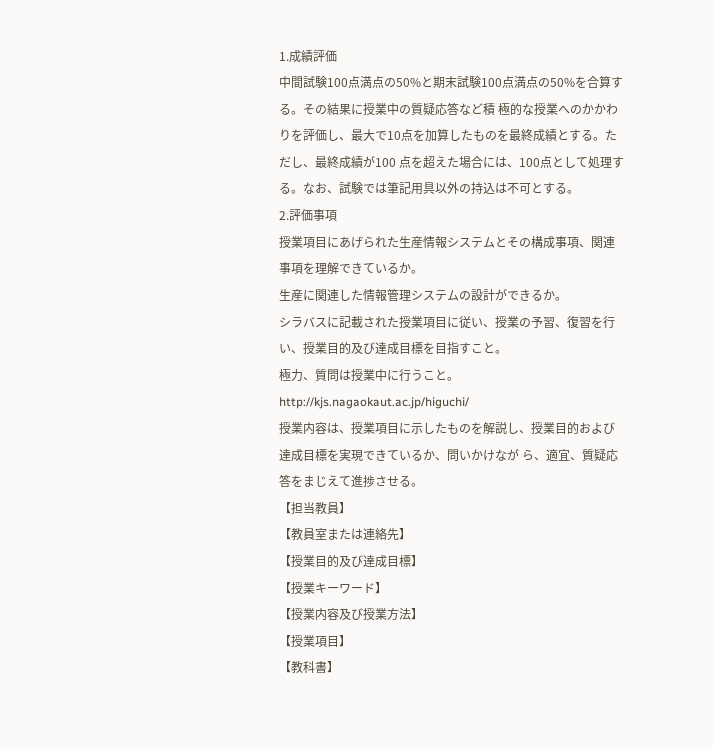1.成績評価
中間試験100点満点の50%と期末試験100点満点の50%を合算する。その結果に授業中の質疑応答など積 極的な授業へのかかわりを評価し、最大で10点を加算したものを最終成績とする。ただし、最終成績が100 点を超えた場合には、100点として処理する。なお、試験では筆記用具以外の持込は不可とする。
2.評価事項
授業項目にあげられた生産情報システムとその構成事項、関連事項を理解できているか。
生産に関連した情報管理システムの設計ができるか。
シラバスに記載された授業項目に従い、授業の予習、復習を行い、授業目的及び達成目標を目指すこと。
極力、質問は授業中に行うこと。
http://kjs.nagaokaut.ac.jp/higuchi/
授業内容は、授業項目に示したものを解説し、授業目的および達成目標を実現できているか、問いかけなが ら、適宜、質疑応答をまじえて進捗させる。
【担当教員】
【教員室または連絡先】
【授業目的及び達成目標】
【授業キーワード】
【授業内容及び授業方法】
【授業項目】
【教科書】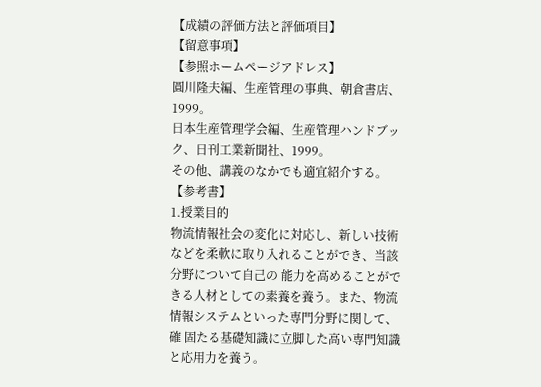【成績の評価方法と評価項目】
【留意事項】
【参照ホームページアドレス】
圓川隆夫編、生産管理の事典、朝倉書店、1999。
日本生産管理学会編、生産管理ハンドブック、日刊工業新聞社、1999。
その他、講義のなかでも適宜紹介する。
【参考書】
1.授業目的
物流情報社会の変化に対応し、新しい技術などを柔軟に取り入れることができ、当該分野について自己の 能力を高めることができる人材としての素養を養う。また、物流情報システムといった専門分野に関して、確 固たる基礎知識に立脚した高い専門知識と応用力を養う。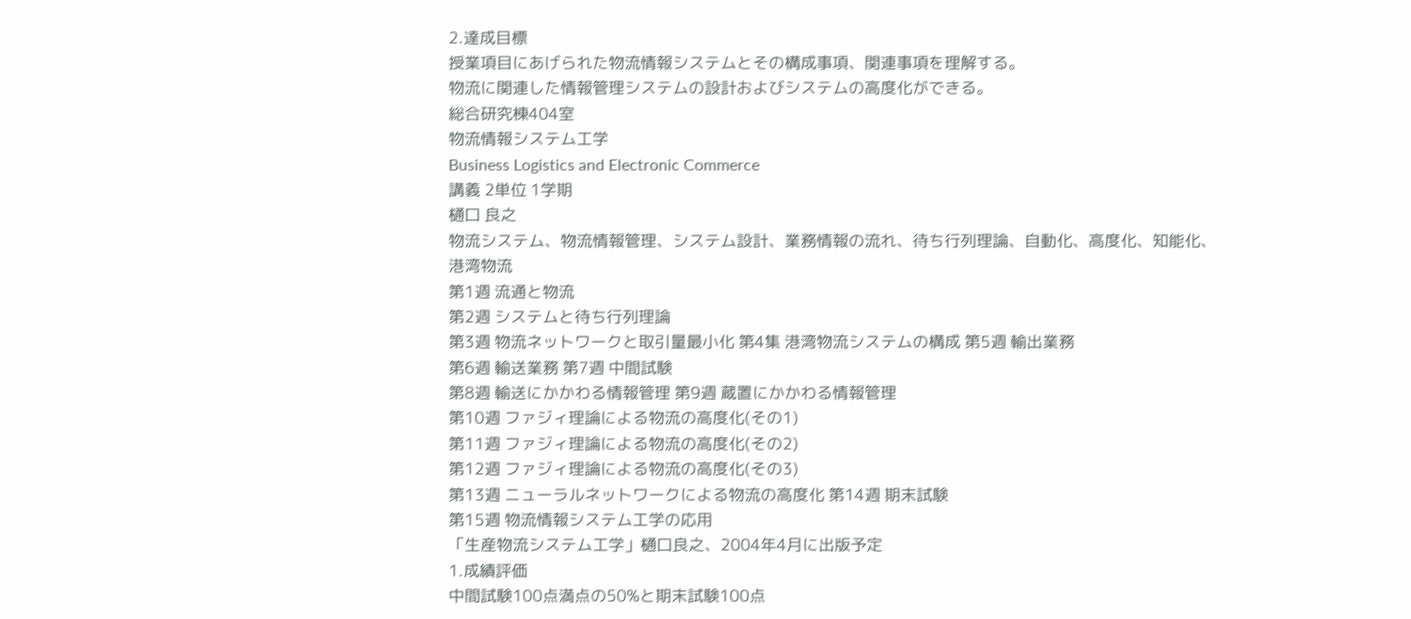2.達成目標
授業項目にあげられた物流情報システムとその構成事項、関連事項を理解する。
物流に関連した情報管理システムの設計およびシステムの高度化ができる。
総合研究棟404室
物流情報システム工学
Business Logistics and Electronic Commerce
講義 2単位 1学期
樋口 良之
物流システム、物流情報管理、システム設計、業務情報の流れ、待ち行列理論、自動化、高度化、知能化、
港湾物流
第1週 流通と物流
第2週 システムと待ち行列理論
第3週 物流ネットワークと取引量最小化 第4集 港湾物流システムの構成 第5週 輸出業務
第6週 輸送業務 第7週 中間試験
第8週 輸送にかかわる情報管理 第9週 蔵置にかかわる情報管理
第10週 ファジィ理論による物流の高度化(その1)
第11週 ファジィ理論による物流の高度化(その2)
第12週 ファジィ理論による物流の高度化(その3)
第13週 ニューラルネットワークによる物流の高度化 第14週 期末試験
第15週 物流情報システム工学の応用
「生産物流システム工学」樋口良之、2004年4月に出版予定
1.成績評価
中間試験100点満点の50%と期末試験100点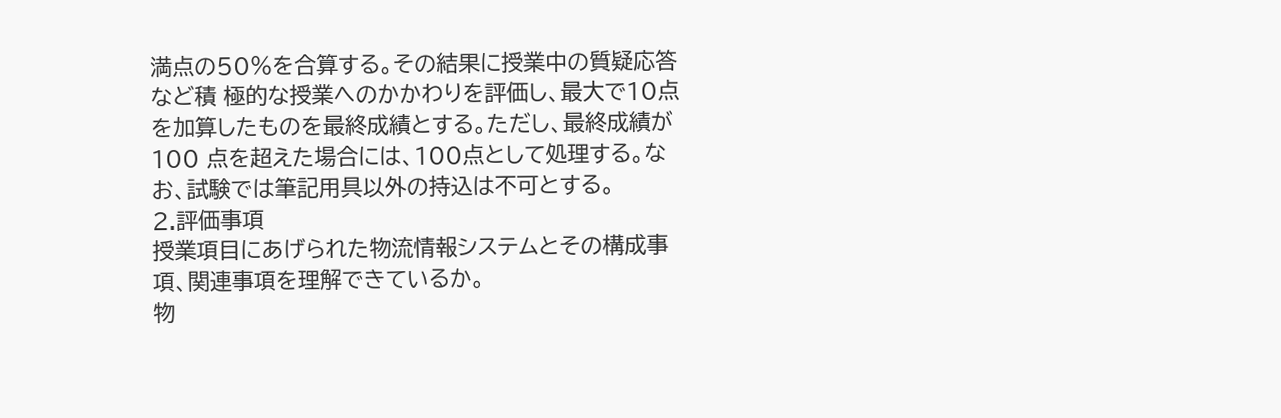満点の50%を合算する。その結果に授業中の質疑応答など積 極的な授業へのかかわりを評価し、最大で10点を加算したものを最終成績とする。ただし、最終成績が100 点を超えた場合には、100点として処理する。なお、試験では筆記用具以外の持込は不可とする。
2.評価事項
授業項目にあげられた物流情報システムとその構成事項、関連事項を理解できているか。
物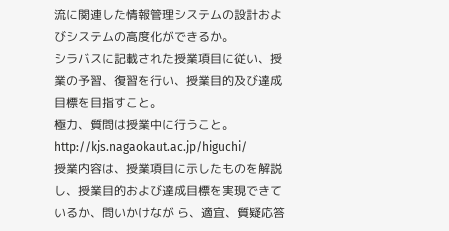流に関連した情報管理システムの設計およびシステムの高度化ができるか。
シラバスに記載された授業項目に従い、授業の予習、復習を行い、授業目的及び達成目標を目指すこと。
極力、質問は授業中に行うこと。
http://kjs.nagaokaut.ac.jp/higuchi/
授業内容は、授業項目に示したものを解説し、授業目的および達成目標を実現できているか、問いかけなが ら、適宜、質疑応答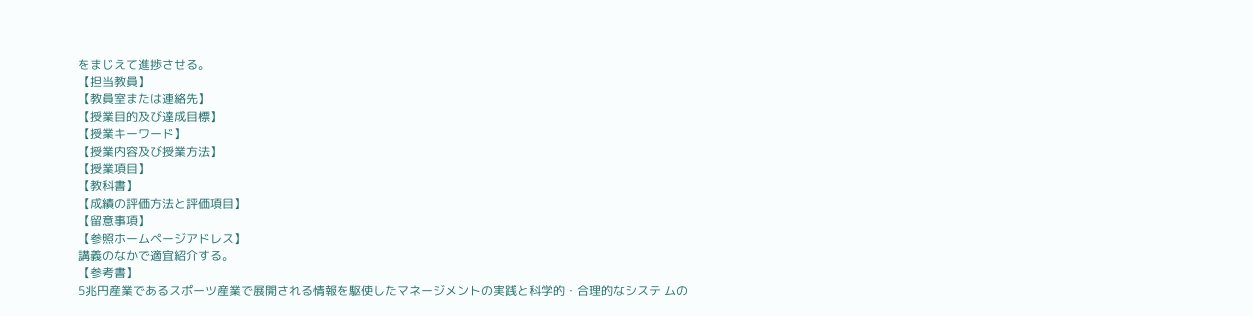をまじえて進捗させる。
【担当教員】
【教員室または連絡先】
【授業目的及び達成目標】
【授業キーワード】
【授業内容及び授業方法】
【授業項目】
【教科書】
【成績の評価方法と評価項目】
【留意事項】
【参照ホームページアドレス】
講義のなかで適宜紹介する。
【参考書】
5兆円産業であるスポーツ産業で展開される情報を駆使したマネージメントの実践と科学的・合理的なシステ ムの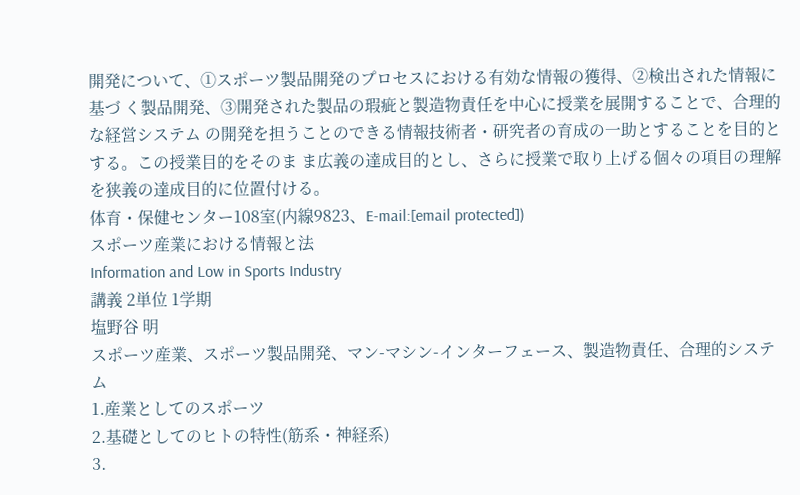開発について、①スポーツ製品開発のプロセスにおける有効な情報の獲得、②検出された情報に基づ く製品開発、③開発された製品の瑕疵と製造物責任を中心に授業を展開することで、合理的な経営システム の開発を担うことのできる情報技術者・研究者の育成の一助とすることを目的とする。この授業目的をそのま ま広義の達成目的とし、さらに授業で取り上げる個々の項目の理解を狭義の達成目的に位置付ける。
体育・保健センター108室(内線9823、E-mail:[email protected])
スポーツ産業における情報と法
Information and Low in Sports Industry
講義 2単位 1学期
塩野谷 明
スポーツ産業、スポーツ製品開発、マン-マシン-インターフェース、製造物責任、合理的システム
1.産業としてのスポーツ
2.基礎としてのヒトの特性(筋系・神経系)
3.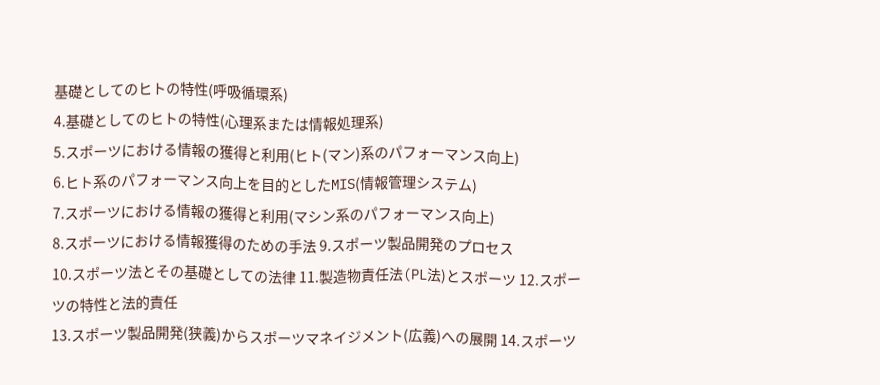基礎としてのヒトの特性(呼吸循環系)
4.基礎としてのヒトの特性(心理系または情報処理系)
5.スポーツにおける情報の獲得と利用(ヒト(マン)系のパフォーマンス向上)
6.ヒト系のパフォーマンス向上を目的としたMIS(情報管理システム)
7.スポーツにおける情報の獲得と利用(マシン系のパフォーマンス向上)
8.スポーツにおける情報獲得のための手法 9.スポーツ製品開発のプロセス
10.スポーツ法とその基礎としての法律 11.製造物責任法(PL法)とスポーツ 12.スポーツの特性と法的責任
13.スポーツ製品開発(狭義)からスポーツマネイジメント(広義)への展開 14.スポーツ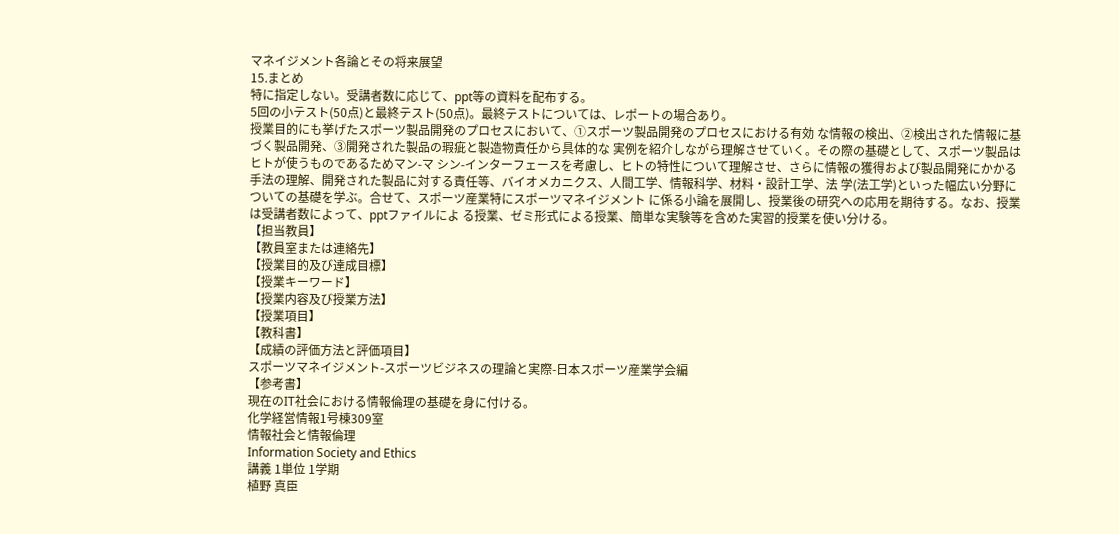マネイジメント各論とその将来展望
15.まとめ
特に指定しない。受講者数に応じて、ppt等の資料を配布する。
5回の小テスト(50点)と最終テスト(50点)。最終テストについては、レポートの場合あり。
授業目的にも挙げたスポーツ製品開発のプロセスにおいて、①スポーツ製品開発のプロセスにおける有効 な情報の検出、②検出された情報に基づく製品開発、③開発された製品の瑕疵と製造物責任から具体的な 実例を紹介しながら理解させていく。その際の基礎として、スポーツ製品はヒトが使うものであるためマン-マ シン-インターフェースを考慮し、ヒトの特性について理解させ、さらに情報の獲得および製品開発にかかる 手法の理解、開発された製品に対する責任等、バイオメカニクス、人間工学、情報科学、材料・設計工学、法 学(法工学)といった幅広い分野についての基礎を学ぶ。合せて、スポーツ産業特にスポーツマネイジメント に係る小論を展開し、授業後の研究への応用を期待する。なお、授業は受講者数によって、pptファイルによ る授業、ゼミ形式による授業、簡単な実験等を含めた実習的授業を使い分ける。
【担当教員】
【教員室または連絡先】
【授業目的及び達成目標】
【授業キーワード】
【授業内容及び授業方法】
【授業項目】
【教科書】
【成績の評価方法と評価項目】
スポーツマネイジメント-スポーツビジネスの理論と実際-日本スポーツ産業学会編
【参考書】
現在のIT社会における情報倫理の基礎を身に付ける。
化学経営情報1号棟309室
情報社会と情報倫理
Information Society and Ethics
講義 1単位 1学期
植野 真臣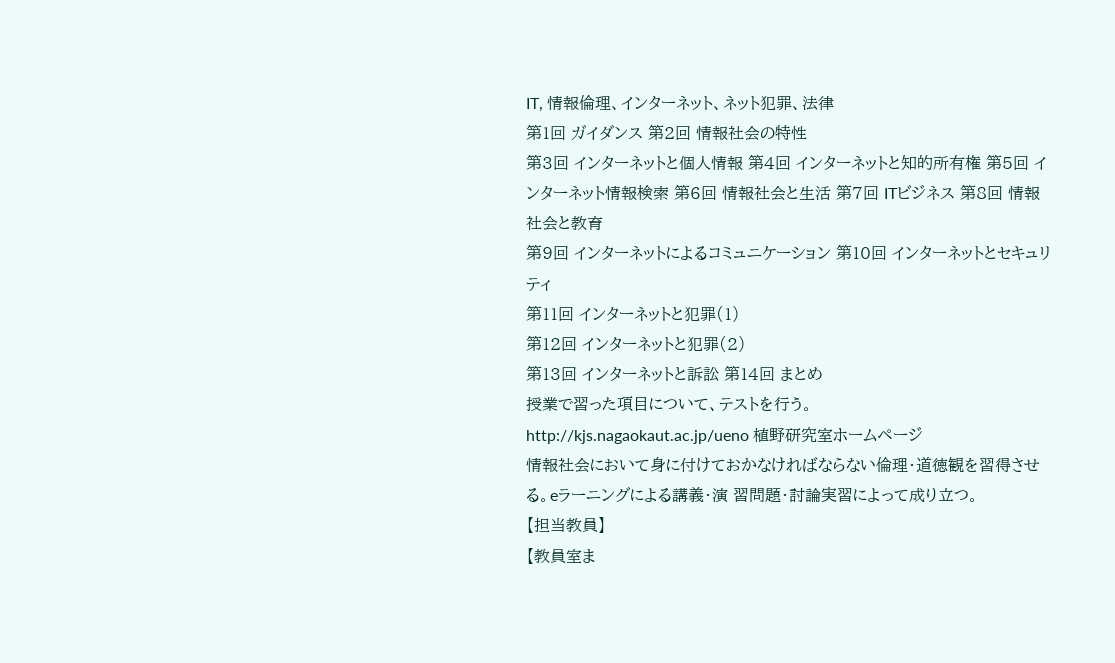IT, 情報倫理、インターネット、ネット犯罪、法律
第1回 ガイダンス 第2回 情報社会の特性
第3回 インターネットと個人情報 第4回 インターネットと知的所有権 第5回 インターネット情報検索 第6回 情報社会と生活 第7回 ITビジネス 第8回 情報社会と教育
第9回 インターネットによるコミュニケーション 第10回 インターネットとセキュリティ
第11回 インターネットと犯罪(1)
第12回 インターネットと犯罪(2)
第13回 インターネットと訴訟 第14回 まとめ
授業で習った項目について、テストを行う。
http://kjs.nagaokaut.ac.jp/ueno 植野研究室ホームページ
情報社会において身に付けておかなければならない倫理・道徳観を習得させる。eラーニングによる講義・演 習問題・討論実習によって成り立つ。
【担当教員】
【教員室ま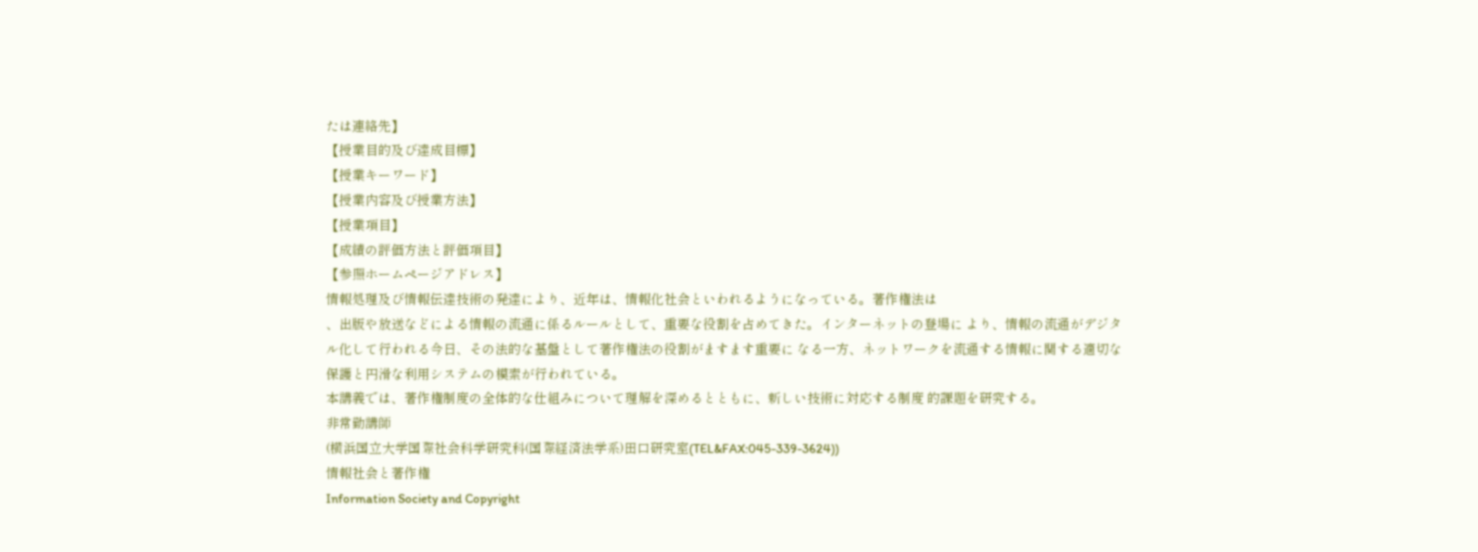たは連絡先】
【授業目的及び達成目標】
【授業キーワード】
【授業内容及び授業方法】
【授業項目】
【成績の評価方法と評価項目】
【参照ホームページアドレス】
情報処理及び情報伝達技術の発達により、近年は、情報化社会といわれるようになっている。著作権法は
、出版や放送などによる情報の流通に係るルールとして、重要な役割を占めてきた。インターネットの登場に より、情報の流通がデジタル化して行われる今日、その法的な基盤として著作権法の役割がますます重要に なる一方、ネットワークを流通する情報に関する適切な保護と円滑な利用システムの模索が行われている。
本講義では、著作権制度の全体的な仕組みについて理解を深めるとともに、新しい技術に対応する制度 的課題を研究する。
非常勤講師
(横浜国立大学国際社会科学研究科(国際経済法学系)田口研究室(TEL&FAX:045-339-3624))
情報社会と著作権
Information Society and Copyright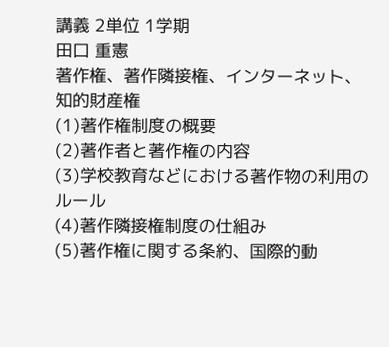講義 2単位 1学期
田口 重憲
著作権、著作隣接権、インターネット、知的財産権
(1)著作権制度の概要
(2)著作者と著作権の内容
(3)学校教育などにおける著作物の利用のルール
(4)著作隣接権制度の仕組み
(5)著作権に関する条約、国際的動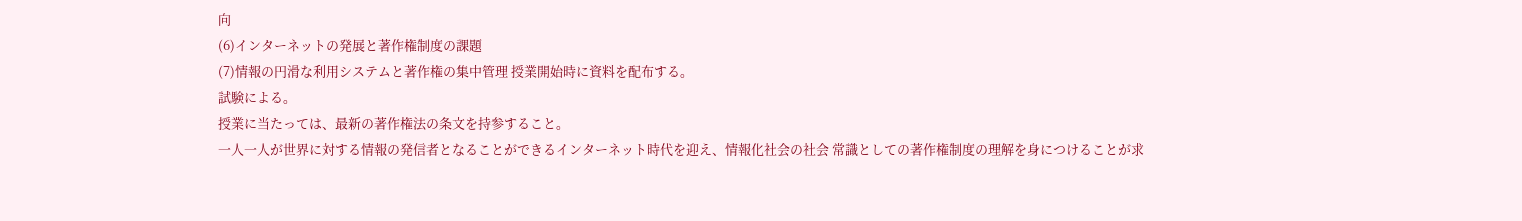向
(6)インターネットの発展と著作権制度の課題
(7)情報の円滑な利用システムと著作権の集中管理 授業開始時に資料を配布する。
試験による。
授業に当たっては、最新の著作権法の条文を持参すること。
一人一人が世界に対する情報の発信者となることができるインターネット時代を迎え、情報化社会の社会 常識としての著作権制度の理解を身につけることが求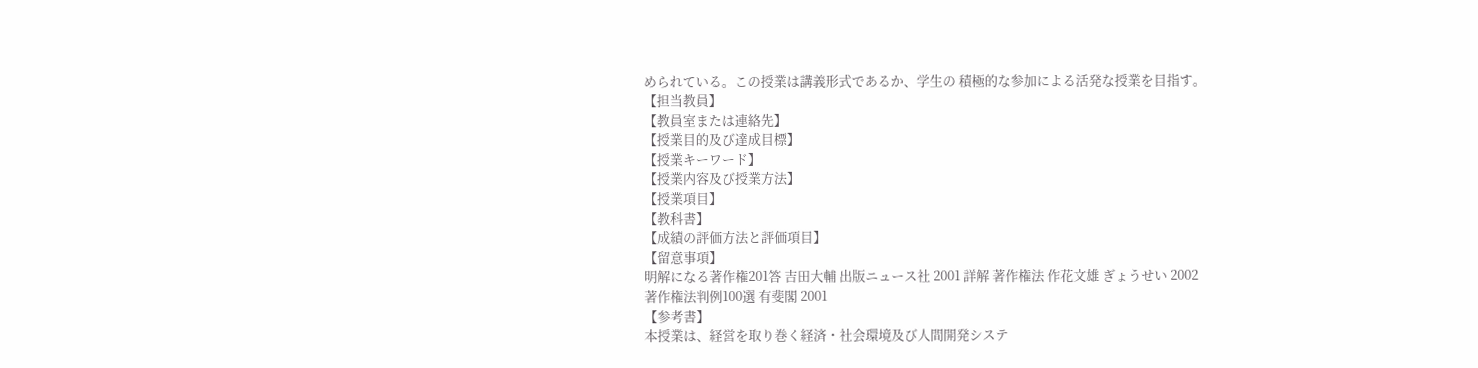められている。この授業は講義形式であるか、学生の 積極的な参加による活発な授業を目指す。
【担当教員】
【教員室または連絡先】
【授業目的及び達成目標】
【授業キーワード】
【授業内容及び授業方法】
【授業項目】
【教科書】
【成績の評価方法と評価項目】
【留意事項】
明解になる著作権201答 吉田大輔 出版ニュース社 2001 詳解 著作権法 作花文雄 ぎょうせい 2002
著作権法判例100選 有斐閣 2001
【参考書】
本授業は、経営を取り巻く経済・社会環境及び人間開発システ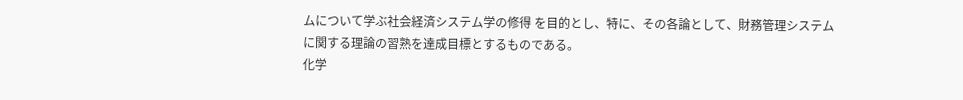ムについて学ぶ社会経済システム学の修得 を目的とし、特に、その各論として、財務管理システムに関する理論の習熟を達成目標とするものである。
化学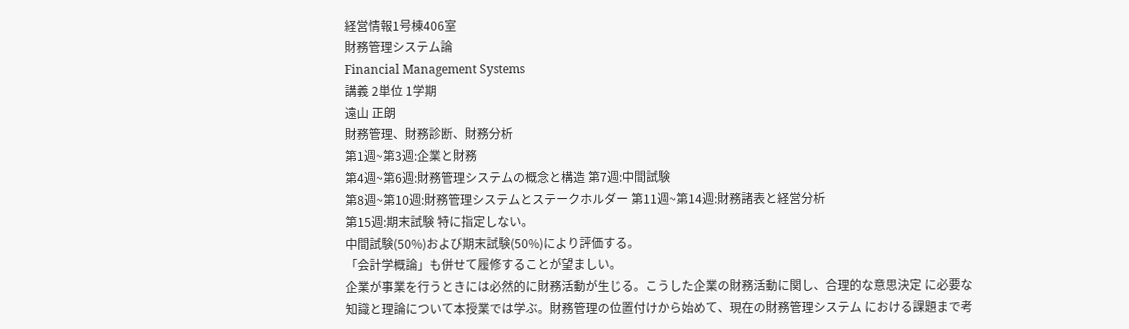経営情報1号棟406室
財務管理システム論
Financial Management Systems
講義 2単位 1学期
遠山 正朗
財務管理、財務診断、財務分析
第1週~第3週:企業と財務
第4週~第6週:財務管理システムの概念と構造 第7週:中間試験
第8週~第10週:財務管理システムとステークホルダー 第11週~第14週:財務諸表と経営分析
第15週:期末試験 特に指定しない。
中間試験(50%)および期末試験(50%)により評価する。
「会計学概論」も併せて履修することが望ましい。
企業が事業を行うときには必然的に財務活動が生じる。こうした企業の財務活動に関し、合理的な意思決定 に必要な知識と理論について本授業では学ぶ。財務管理の位置付けから始めて、現在の財務管理システム における課題まで考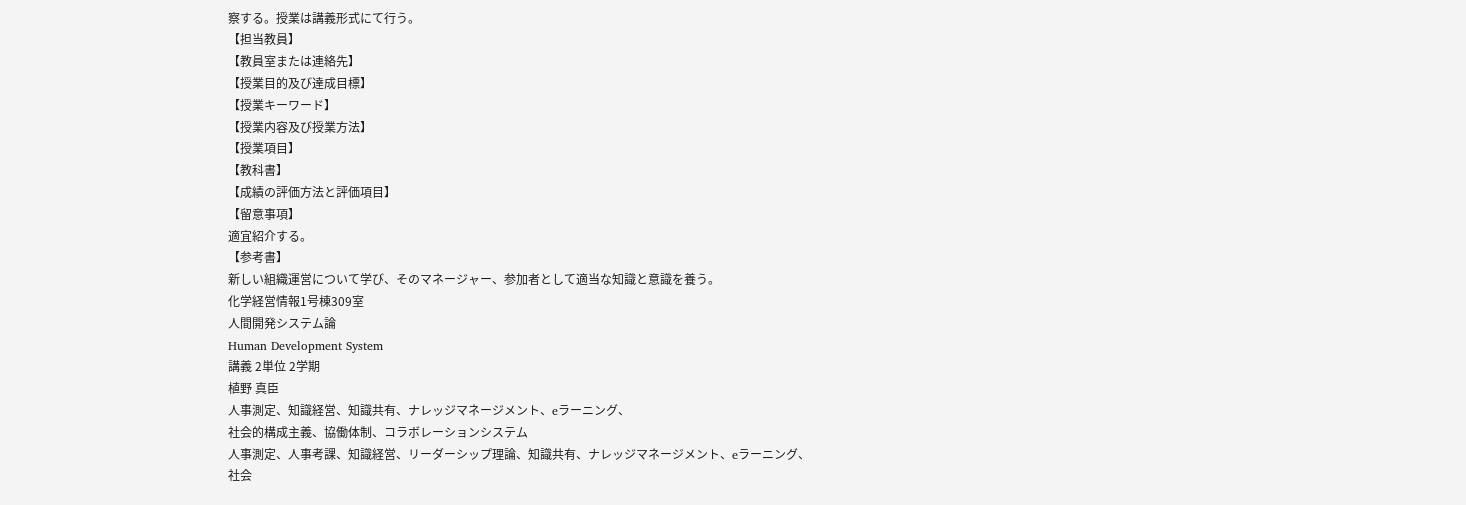察する。授業は講義形式にて行う。
【担当教員】
【教員室または連絡先】
【授業目的及び達成目標】
【授業キーワード】
【授業内容及び授業方法】
【授業項目】
【教科書】
【成績の評価方法と評価項目】
【留意事項】
適宜紹介する。
【参考書】
新しい組織運営について学び、そのマネージャー、参加者として適当な知識と意識を養う。
化学経営情報1号棟309室
人間開発システム論
Human Development System
講義 2単位 2学期
植野 真臣
人事測定、知識経営、知識共有、ナレッジマネージメント、eラーニング、
社会的構成主義、協働体制、コラボレーションシステム
人事測定、人事考課、知識経営、リーダーシップ理論、知識共有、ナレッジマネージメント、eラーニング、
社会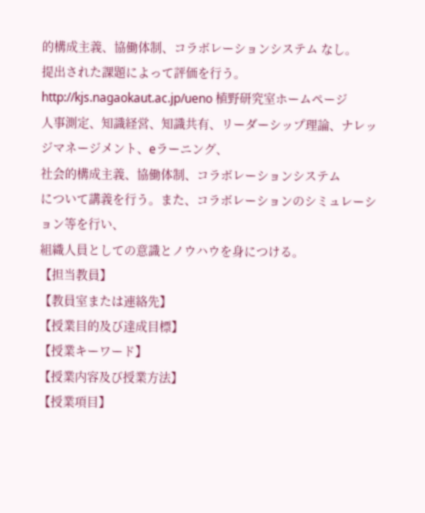的構成主義、協働体制、コラボレーションシステム なし。
提出された課題によって評価を行う。
http://kjs.nagaokaut.ac.jp/ueno 植野研究室ホームページ
人事測定、知識経営、知識共有、リーダーシップ理論、ナレッジマネージメント、eラーニング、
社会的構成主義、協働体制、コラボレーションシステム
について講義を行う。また、コラボレーションのシミュレーション等を行い、
組織人員としての意識とノウハウを身につける。
【担当教員】
【教員室または連絡先】
【授業目的及び達成目標】
【授業キーワード】
【授業内容及び授業方法】
【授業項目】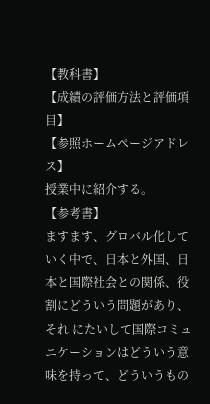【教科書】
【成績の評価方法と評価項目】
【参照ホームページアドレス】
授業中に紹介する。
【参考書】
ますます、グロバル化していく中で、日本と外国、日本と国際社会との関係、役割にどういう問題があり、それ にたいして国際コミュニケーションはどういう意味を持って、どういうもの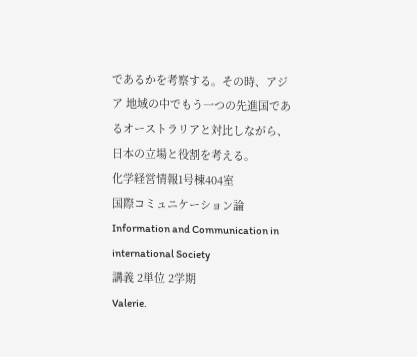であるかを考察する。その時、アジア 地域の中でもう一つの先進国であるオーストラリアと対比しながら、日本の立場と役割を考える。
化学経営情報1号棟404室
国際コミュニケーション論
Information and Communication in international Society
講義 2単位 2学期
Valerie.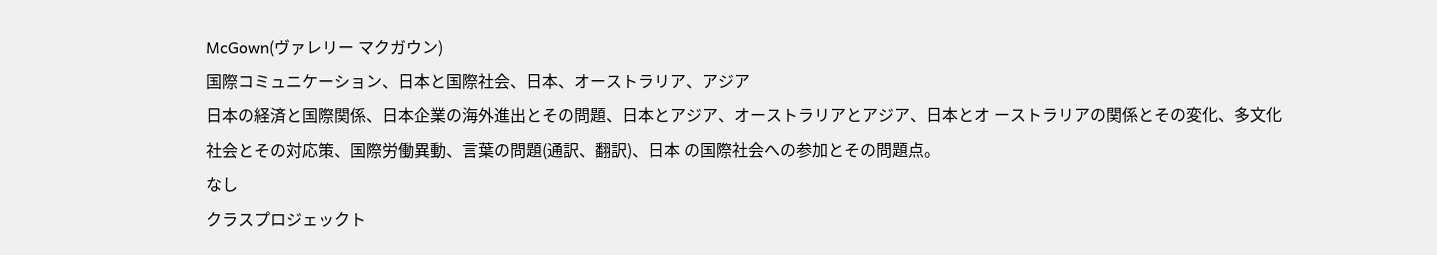McGown(ヴァレリー マクガウン)
国際コミュニケーション、日本と国際社会、日本、オーストラリア、アジア
日本の経済と国際関係、日本企業の海外進出とその問題、日本とアジア、オーストラリアとアジア、日本とオ ーストラリアの関係とその変化、多文化社会とその対応策、国際労働異動、言葉の問題(通訳、翻訳)、日本 の国際社会への参加とその問題点。
なし
クラスプロジェックト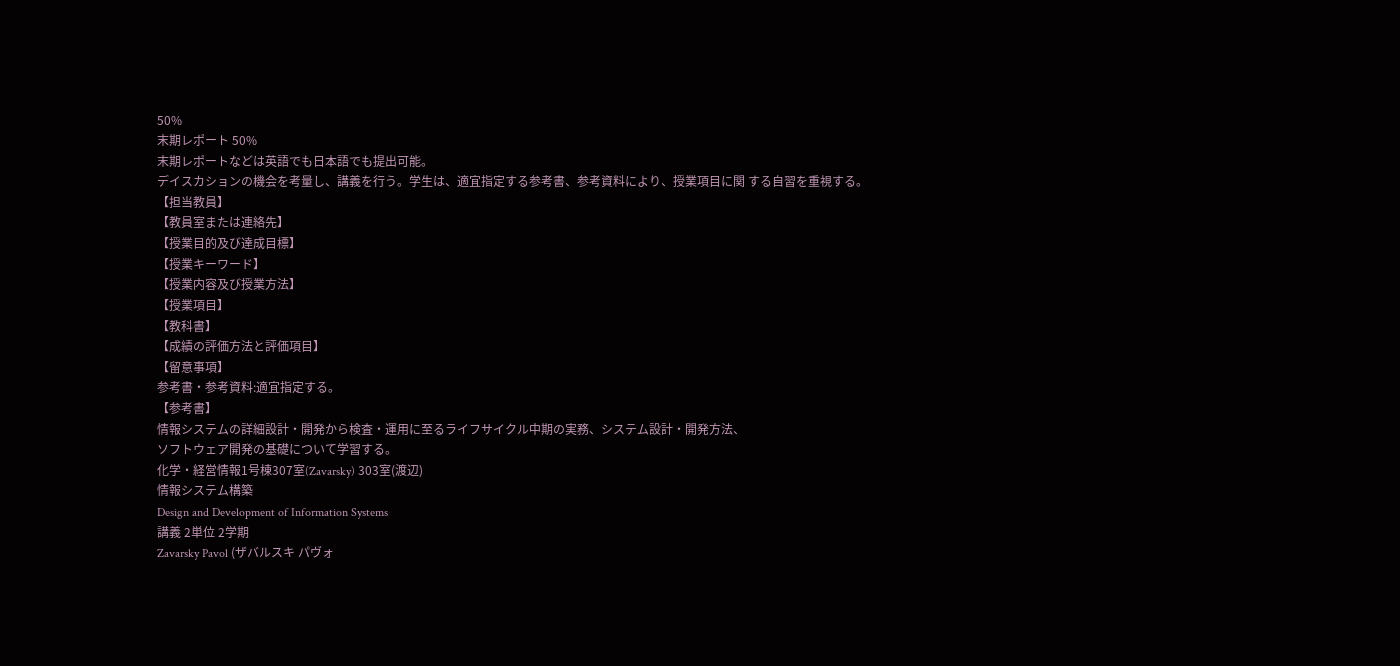50%
末期レポート 50%
末期レポートなどは英語でも日本語でも提出可能。
デイスカションの機会を考量し、講義を行う。学生は、適宜指定する参考書、参考資料により、授業項目に関 する自習を重視する。
【担当教員】
【教員室または連絡先】
【授業目的及び達成目標】
【授業キーワード】
【授業内容及び授業方法】
【授業項目】
【教科書】
【成績の評価方法と評価項目】
【留意事項】
参考書・参考資料:適宜指定する。
【参考書】
情報システムの詳細設計・開発から検査・運用に至るライフサイクル中期の実務、システム設計・開発方法、
ソフトウェア開発の基礎について学習する。
化学・経営情報1号棟307室(Zavarsky) 303室(渡辺)
情報システム構築
Design and Development of Information Systems
講義 2単位 2学期
Zavarsky Pavol (ザバルスキ パヴォ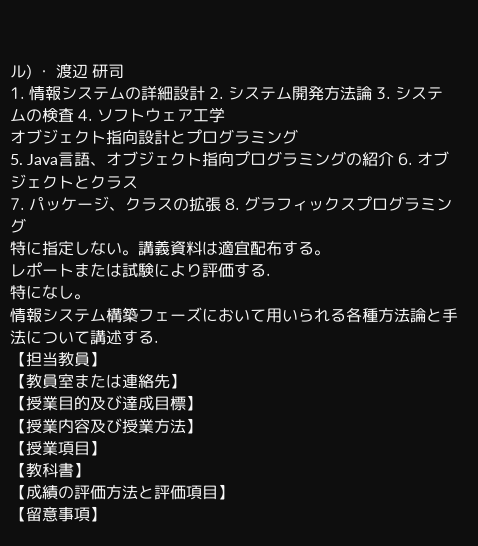ル) ・ 渡辺 研司
1. 情報システムの詳細設計 2. システム開発方法論 3. システムの検査 4. ソフトウェア工学
オブジェクト指向設計とプログラミング
5. Java言語、オブジェクト指向プログラミングの紹介 6. オブジェクトとクラス
7. パッケージ、クラスの拡張 8. グラフィックスプログラミング
特に指定しない。講義資料は適宜配布する。
レポートまたは試験により評価する.
特になし。
情報システム構築フェーズにおいて用いられる各種方法論と手法について講述する.
【担当教員】
【教員室または連絡先】
【授業目的及び達成目標】
【授業内容及び授業方法】
【授業項目】
【教科書】
【成績の評価方法と評価項目】
【留意事項】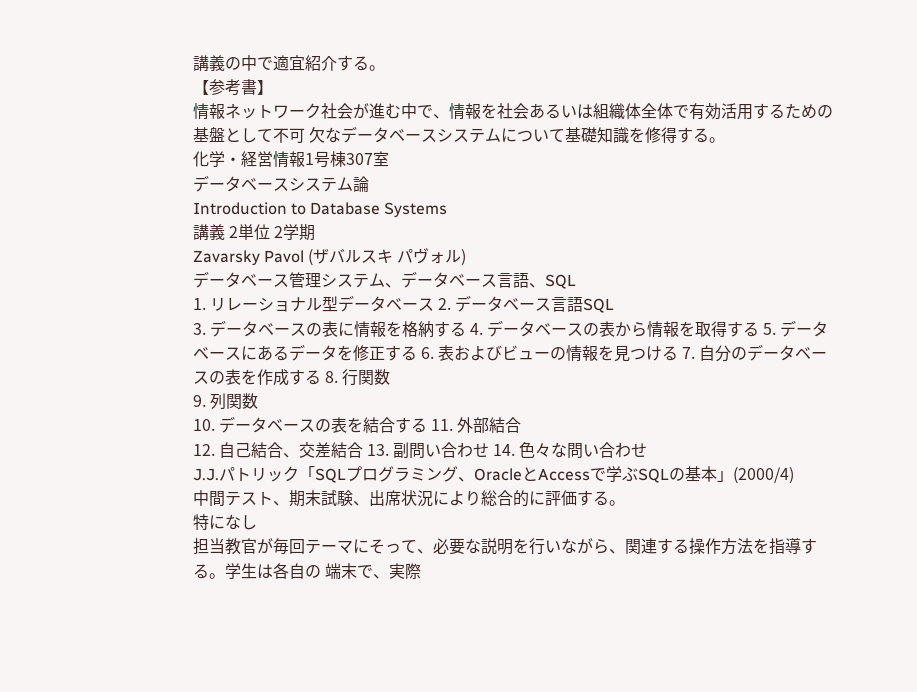講義の中で適宜紹介する。
【参考書】
情報ネットワーク社会が進む中で、情報を社会あるいは組織体全体で有効活用するための基盤として不可 欠なデータベースシステムについて基礎知識を修得する。
化学・経営情報1号棟307室
データベースシステム論
Introduction to Database Systems
講義 2単位 2学期
Zavarsky Pavol (ザバルスキ パヴォル)
データベース管理システム、データベース言語、SQL
1. リレーショナル型データベース 2. データベース言語SQL
3. データベースの表に情報を格納する 4. データベースの表から情報を取得する 5. データベースにあるデータを修正する 6. 表およびビューの情報を見つける 7. 自分のデータベースの表を作成する 8. 行関数
9. 列関数
10. データベースの表を結合する 11. 外部結合
12. 自己結合、交差結合 13. 副問い合わせ 14. 色々な問い合わせ
J.J.パトリック「SQLプログラミング、OracleとAccessで学ぶSQLの基本」(2000/4)
中間テスト、期末試験、出席状況により総合的に評価する。
特になし
担当教官が毎回テーマにそって、必要な説明を行いながら、関連する操作方法を指導する。学生は各自の 端末で、実際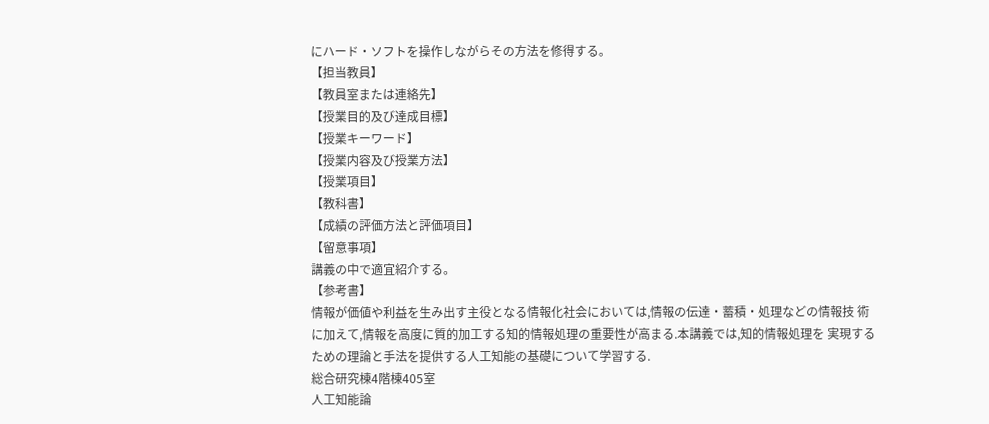にハード・ソフトを操作しながらその方法を修得する。
【担当教員】
【教員室または連絡先】
【授業目的及び達成目標】
【授業キーワード】
【授業内容及び授業方法】
【授業項目】
【教科書】
【成績の評価方法と評価項目】
【留意事項】
講義の中で適宜紹介する。
【参考書】
情報が価値や利益を生み出す主役となる情報化社会においては,情報の伝達・蓄積・処理などの情報技 術に加えて,情報を高度に質的加工する知的情報処理の重要性が高まる.本講義では,知的情報処理を 実現するための理論と手法を提供する人工知能の基礎について学習する.
総合研究棟4階棟405室
人工知能論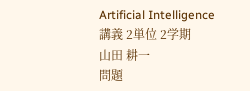Artificial Intelligence
講義 2単位 2学期
山田 耕一
問題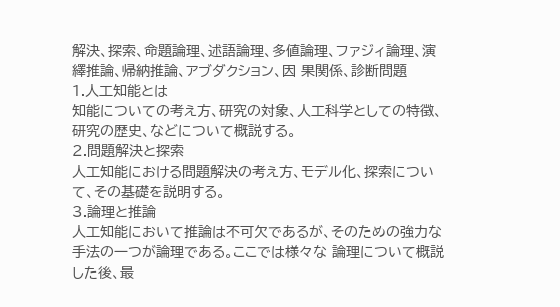解決、探索、命題論理、述語論理、多値論理、ファジィ論理、演繹推論、帰納推論、アブダクション、因 果関係、診断問題
1.人工知能とは
知能についての考え方、研究の対象、人工科学としての特徴、研究の歴史、などについて概説する。
2.問題解決と探索
人工知能における問題解決の考え方、モデル化、探索について、その基礎を説明する。
3.論理と推論
人工知能において推論は不可欠であるが、そのための強力な手法の一つが論理である。ここでは様々な 論理について概説した後、最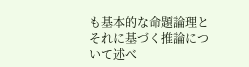も基本的な命題論理とそれに基づく推論について述べ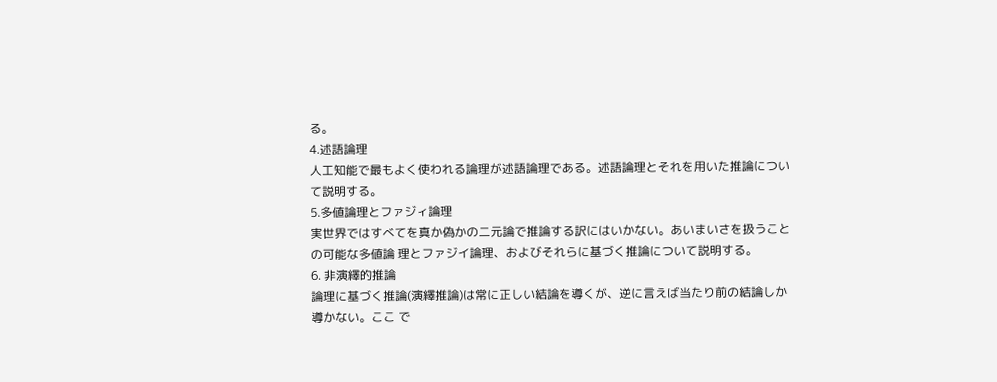る。
4.述語論理
人工知能で最もよく使われる論理が述語論理である。述語論理とそれを用いた推論について説明する。
5.多値論理とファジィ論理
実世界ではすべてを真か偽かの二元論で推論する訳にはいかない。あいまいさを扱うことの可能な多値論 理とファジイ論理、およびそれらに基づく推論について説明する。
6. 非演繹的推論
論理に基づく推論(演繹推論)は常に正しい結論を導くが、逆に言えば当たり前の結論しか導かない。ここ で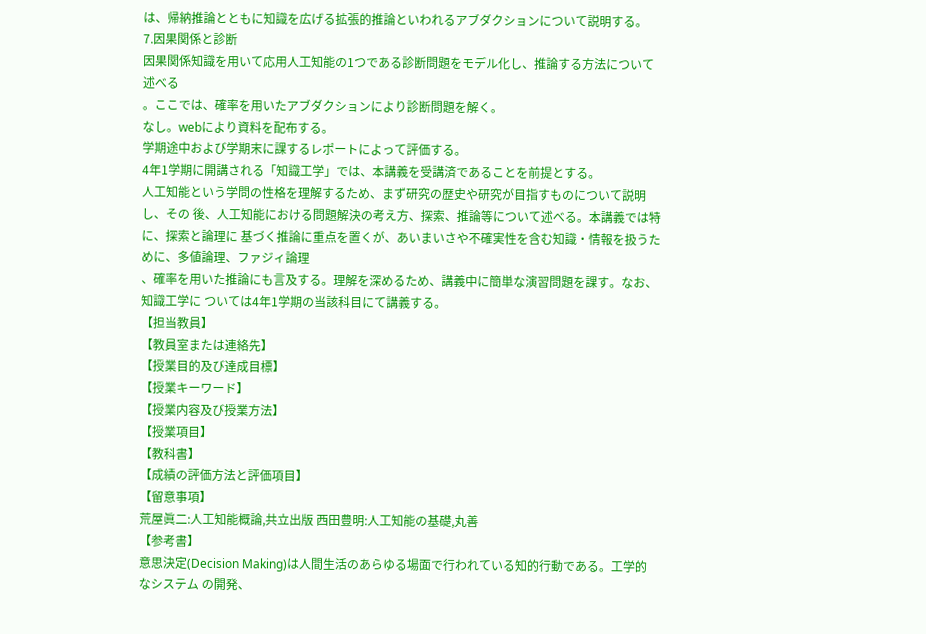は、帰納推論とともに知識を広げる拡張的推論といわれるアブダクションについて説明する。
7.因果関係と診断
因果関係知識を用いて応用人工知能の1つである診断問題をモデル化し、推論する方法について述べる
。ここでは、確率を用いたアブダクションにより診断問題を解く。
なし。webにより資料を配布する。
学期途中および学期末に課するレポートによって評価する。
4年1学期に開講される「知識工学」では、本講義を受講済であることを前提とする。
人工知能という学問の性格を理解するため、まず研究の歴史や研究が目指すものについて説明し、その 後、人工知能における問題解決の考え方、探索、推論等について述べる。本講義では特に、探索と論理に 基づく推論に重点を置くが、あいまいさや不確実性を含む知識・情報を扱うために、多値論理、ファジィ論理
、確率を用いた推論にも言及する。理解を深めるため、講義中に簡単な演習問題を課す。なお、知識工学に ついては4年1学期の当該科目にて講義する。
【担当教員】
【教員室または連絡先】
【授業目的及び達成目標】
【授業キーワード】
【授業内容及び授業方法】
【授業項目】
【教科書】
【成績の評価方法と評価項目】
【留意事項】
荒屋眞二:人工知能概論,共立出版 西田豊明:人工知能の基礎,丸善
【参考書】
意思決定(Decision Making)は人間生活のあらゆる場面で行われている知的行動である。工学的なシステム の開発、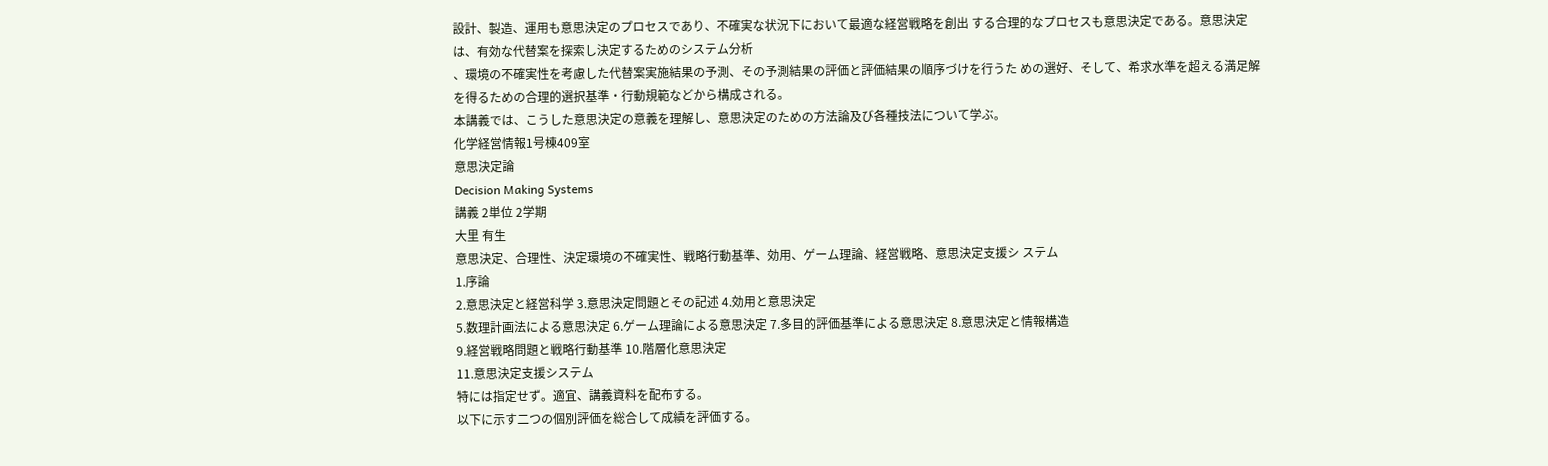設計、製造、運用も意思決定のプロセスであり、不確実な状況下において最適な経営戦略を創出 する合理的なプロセスも意思決定である。意思決定は、有効な代替案を探索し決定するためのシステム分析
、環境の不確実性を考慮した代替案実施結果の予測、その予測結果の評価と評価結果の順序づけを行うた めの選好、そして、希求水準を超える満足解を得るための合理的選択基準・行動規範などから構成される。
本講義では、こうした意思決定の意義を理解し、意思決定のための方法論及び各種技法について学ぶ。
化学経営情報1号棟409室
意思決定論
Decision Making Systems
講義 2単位 2学期
大里 有生
意思決定、合理性、決定環境の不確実性、戦略行動基準、効用、ゲーム理論、経営戦略、意思決定支援シ ステム
1.序論
2.意思決定と経営科学 3.意思決定問題とその記述 4.効用と意思決定
5.数理計画法による意思決定 6.ゲーム理論による意思決定 7.多目的評価基準による意思決定 8.意思決定と情報構造
9.経営戦略問題と戦略行動基準 10.階層化意思決定
11.意思決定支援システム
特には指定せず。適宜、講義資料を配布する。
以下に示す二つの個別評価を総合して成績を評価する。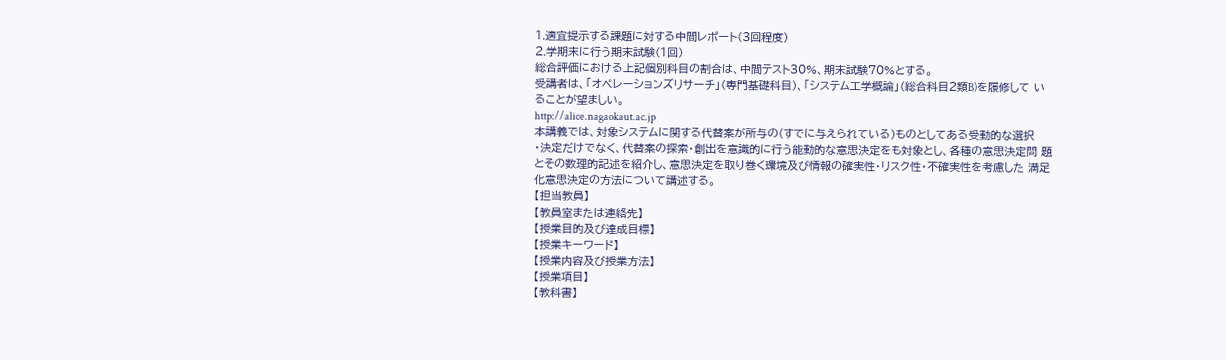1.適宜提示する課題に対する中間レポート(3回程度)
2.学期末に行う期末試験(1回)
総合評価における上記個別科目の割合は、中間テスト30%、期末試験70%とする。
受講者は、「オペレーションズリサーチ」(専門基礎科目)、「システム工学概論」(総合科目2類B)を履修して いることが望ましい。
http://alice.nagaokaut.ac.jp
本講義では、対象システムに関する代替案が所与の(すでに与えられている)ものとしてある受動的な選択
・決定だけでなく、代替案の探索・創出を意識的に行う能動的な意思決定をも対象とし、各種の意思決定問 題とその数理的記述を紹介し、意思決定を取り巻く環境及び情報の確実性・リスク性・不確実性を考慮した 満足化意思決定の方法について講述する。
【担当教員】
【教員室または連絡先】
【授業目的及び達成目標】
【授業キーワード】
【授業内容及び授業方法】
【授業項目】
【教科書】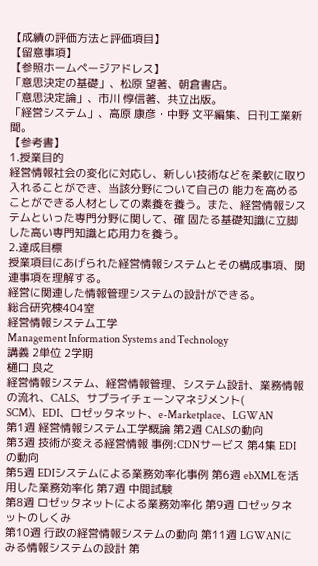【成績の評価方法と評価項目】
【留意事項】
【参照ホームページアドレス】
「意思決定の基礎」、松原 望著、朝倉書店。
「意思決定論」、市川 惇信著、共立出版。
「経営システム」、高原 康彦・中野 文平編集、日刊工業新聞。
【参考書】
1.授業目的
経営情報社会の変化に対応し、新しい技術などを柔軟に取り入れることができ、当該分野について自己の 能力を高めることができる人材としての素養を養う。また、経営情報システムといった専門分野に関して、確 固たる基礎知識に立脚した高い専門知識と応用力を養う。
2.達成目標
授業項目にあげられた経営情報システムとその構成事項、関連事項を理解する。
経営に関連した情報管理システムの設計ができる。
総合研究棟404室
経営情報システム工学
Management Information Systems and Technology
講義 2単位 2学期
樋口 良之
経営情報システム、経営情報管理、システム設計、業務情報の流れ、CALS、サプライチェーンマネジメント(
SCM)、EDI、ロゼッタネット、e-Marketplace、LGWAN
第1週 経営情報システム工学概論 第2週 CALSの動向
第3週 技術が変える経営情報 事例:CDNサービス 第4集 EDIの動向
第5週 EDIシステムによる業務効率化事例 第6週 ebXMLを活用した業務効率化 第7週 中間試験
第8週 ロゼッタネットによる業務効率化 第9週 ロゼッタネットのしくみ
第10週 行政の経営情報システムの動向 第11週 LGWANにみる情報システムの設計 第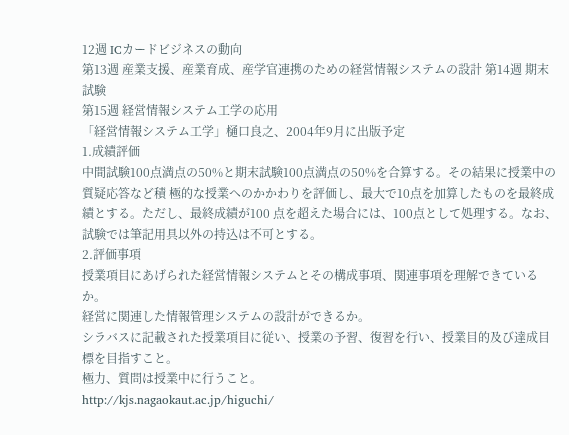12週 ICカードビジネスの動向
第13週 産業支援、産業育成、産学官連携のための経営情報システムの設計 第14週 期末試験
第15週 経営情報システム工学の応用
「経営情報システム工学」樋口良之、2004年9月に出版予定
1.成績評価
中間試験100点満点の50%と期末試験100点満点の50%を合算する。その結果に授業中の質疑応答など積 極的な授業へのかかわりを評価し、最大で10点を加算したものを最終成績とする。ただし、最終成績が100 点を超えた場合には、100点として処理する。なお、試験では筆記用具以外の持込は不可とする。
2.評価事項
授業項目にあげられた経営情報システムとその構成事項、関連事項を理解できているか。
経営に関連した情報管理システムの設計ができるか。
シラバスに記載された授業項目に従い、授業の予習、復習を行い、授業目的及び達成目標を目指すこと。
極力、質問は授業中に行うこと。
http://kjs.nagaokaut.ac.jp/higuchi/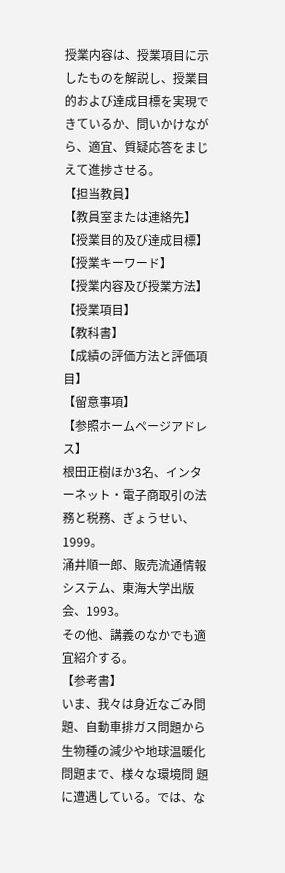授業内容は、授業項目に示したものを解説し、授業目的および達成目標を実現できているか、問いかけなが ら、適宜、質疑応答をまじえて進捗させる。
【担当教員】
【教員室または連絡先】
【授業目的及び達成目標】
【授業キーワード】
【授業内容及び授業方法】
【授業項目】
【教科書】
【成績の評価方法と評価項目】
【留意事項】
【参照ホームページアドレス】
根田正樹ほか3名、インターネット・電子商取引の法務と税務、ぎょうせい、1999。
涌井順一郎、販売流通情報システム、東海大学出版会、1993。
その他、講義のなかでも適宜紹介する。
【参考書】
いま、我々は身近なごみ問題、自動車排ガス問題から生物種の減少や地球温暖化問題まで、様々な環境問 題に遭遇している。では、な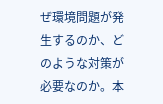ぜ環境問題が発生するのか、どのような対策が必要なのか。本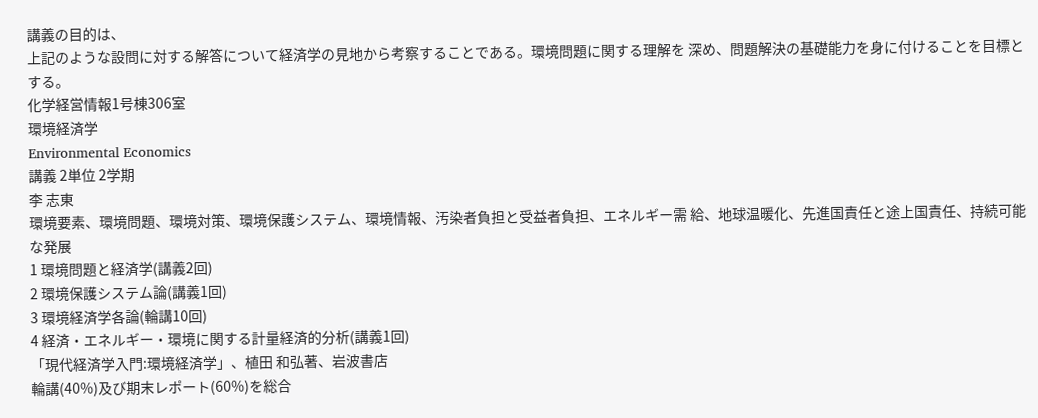講義の目的は、
上記のような設問に対する解答について経済学の見地から考察することである。環境問題に関する理解を 深め、問題解決の基礎能力を身に付けることを目標とする。
化学経営情報1号棟306室
環境経済学
Environmental Economics
講義 2単位 2学期
李 志東
環境要素、環境問題、環境対策、環境保護システム、環境情報、汚染者負担と受益者負担、エネルギー需 給、地球温暖化、先進国責任と途上国責任、持続可能な発展
1 環境問題と経済学(講義2回)
2 環境保護システム論(講義1回)
3 環境経済学各論(輪講10回)
4 経済・エネルギー・環境に関する計量経済的分析(講義1回)
「現代経済学入門:環境経済学」、植田 和弘著、岩波書店
輪講(40%)及び期末レポート(60%)を総合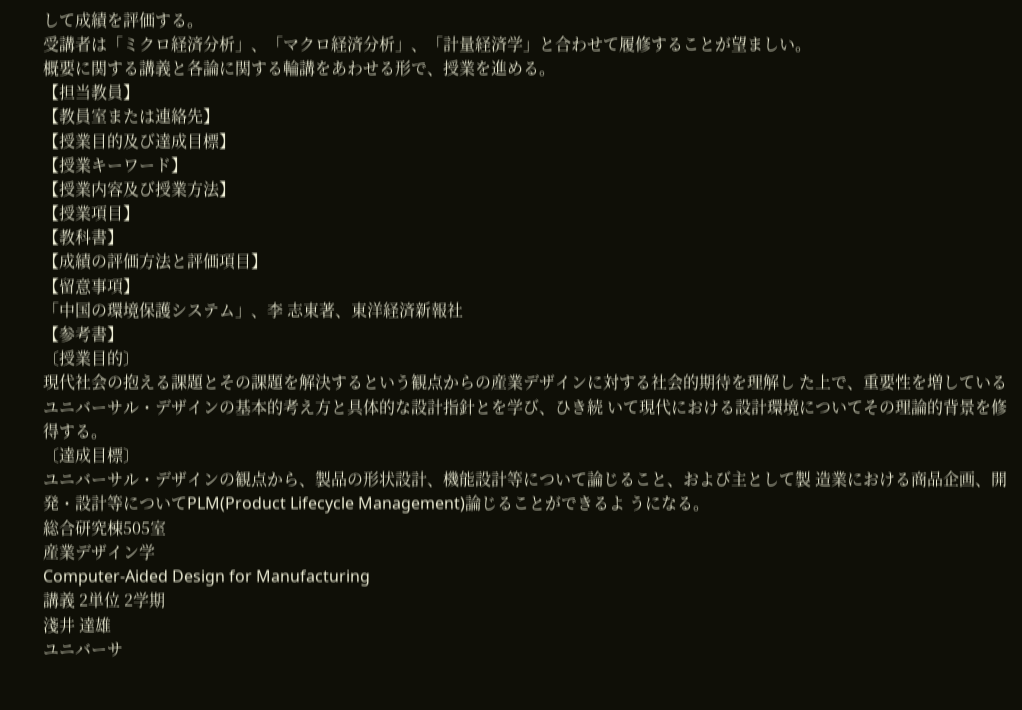して成績を評価する。
受講者は「ミクロ経済分析」、「マクロ経済分析」、「計量経済学」と合わせて履修することが望ましい。
概要に関する講義と各論に関する輪講をあわせる形で、授業を進める。
【担当教員】
【教員室または連絡先】
【授業目的及び達成目標】
【授業キーワード】
【授業内容及び授業方法】
【授業項目】
【教科書】
【成績の評価方法と評価項目】
【留意事項】
「中国の環境保護システム」、李 志東著、東洋経済新報社
【参考書】
〔授業目的〕
現代社会の抱える課題とその課題を解決するという観点からの産業デザインに対する社会的期待を理解し た上で、重要性を増しているユニバーサル・デザインの基本的考え方と具体的な設計指針とを学び、ひき続 いて現代における設計環境についてその理論的背景を修得する。
〔達成目標〕
ユニバーサル・デザインの観点から、製品の形状設計、機能設計等について論じること、および主として製 造業における商品企画、開発・設計等についてPLM(Product Lifecycle Management)論じることができるよ うになる。
総合研究棟505室
産業デザイン学
Computer-Aided Design for Manufacturing
講義 2単位 2学期
淺井 達雄
ユニバーサ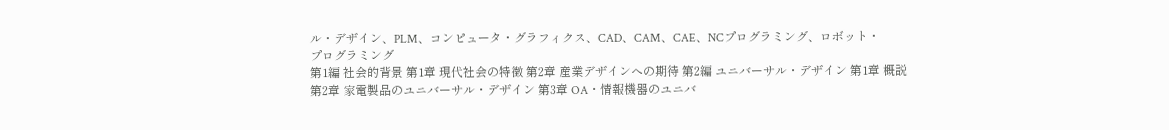ル・デザイン、PLM、コンピュータ・グラフィクス、CAD、CAM、CAE、NCプログラミング、ロボット・
プログラミング
第1編 社会的背景 第1章 現代社会の特徴 第2章 産業デザインへの期待 第2編 ユニバーサル・デザイン 第1章 概説
第2章 家電製品のユニバーサル・デザイン 第3章 OA・情報機器のユニバ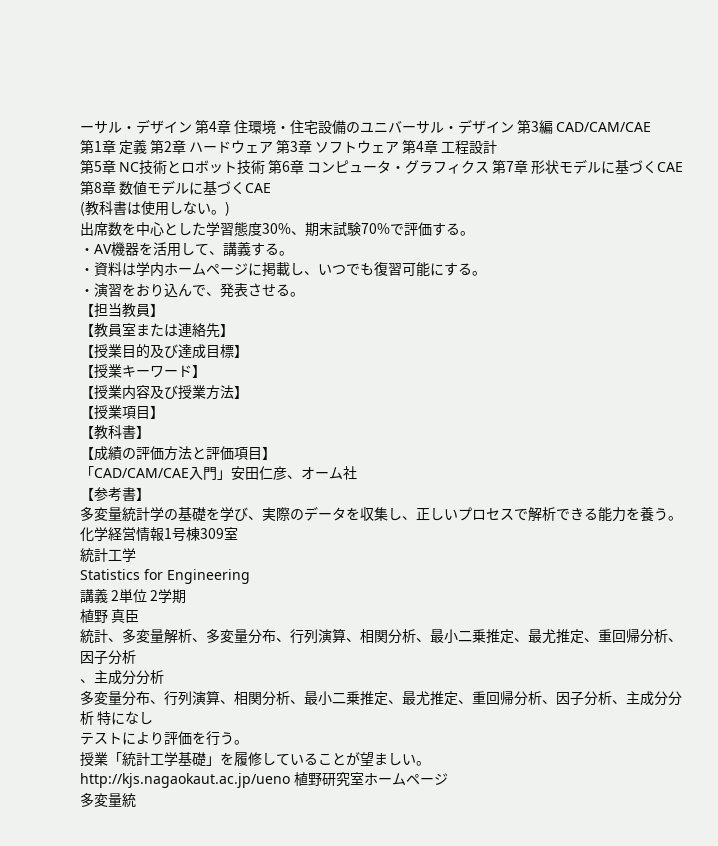ーサル・デザイン 第4章 住環境・住宅設備のユニバーサル・デザイン 第3編 CAD/CAM/CAE
第1章 定義 第2章 ハードウェア 第3章 ソフトウェア 第4章 工程設計
第5章 NC技術とロボット技術 第6章 コンピュータ・グラフィクス 第7章 形状モデルに基づくCAE 第8章 数値モデルに基づくCAE
(教科書は使用しない。)
出席数を中心とした学習態度30%、期末試験70%で評価する。
・AV機器を活用して、講義する。
・資料は学内ホームページに掲載し、いつでも復習可能にする。
・演習をおり込んで、発表させる。
【担当教員】
【教員室または連絡先】
【授業目的及び達成目標】
【授業キーワード】
【授業内容及び授業方法】
【授業項目】
【教科書】
【成績の評価方法と評価項目】
「CAD/CAM/CAE入門」安田仁彦、オーム社
【参考書】
多変量統計学の基礎を学び、実際のデータを収集し、正しいプロセスで解析できる能力を養う。
化学経営情報1号棟309室
統計工学
Statistics for Engineering
講義 2単位 2学期
植野 真臣
統計、多変量解析、多変量分布、行列演算、相関分析、最小二乗推定、最尤推定、重回帰分析、因子分析
、主成分分析
多変量分布、行列演算、相関分析、最小二乗推定、最尤推定、重回帰分析、因子分析、主成分分析 特になし
テストにより評価を行う。
授業「統計工学基礎」を履修していることが望ましい。
http://kjs.nagaokaut.ac.jp/ueno 植野研究室ホームページ
多変量統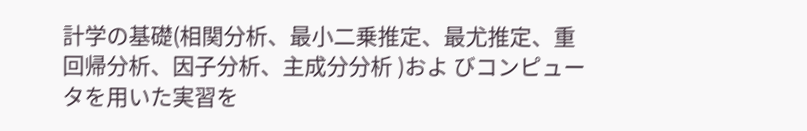計学の基礎(相関分析、最小二乗推定、最尤推定、重回帰分析、因子分析、主成分分析 )およ びコンピュータを用いた実習を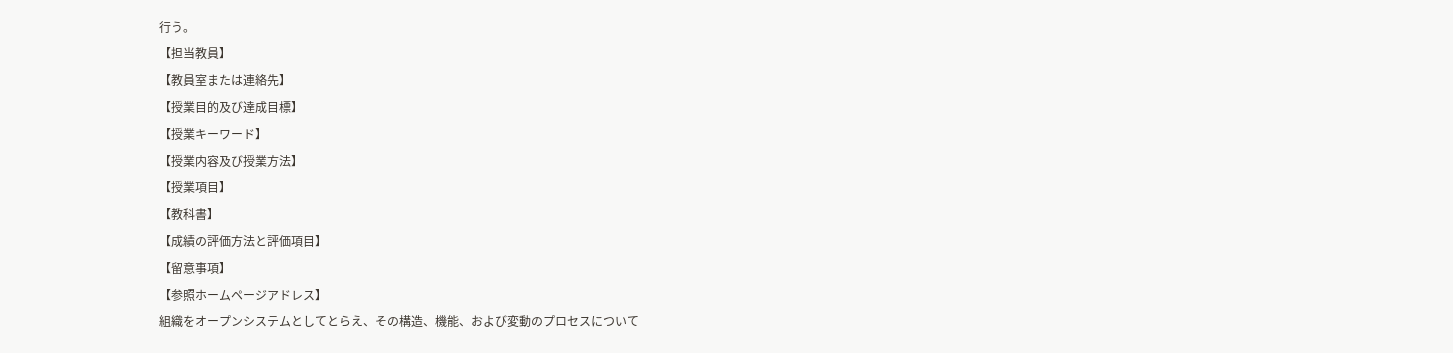行う。
【担当教員】
【教員室または連絡先】
【授業目的及び達成目標】
【授業キーワード】
【授業内容及び授業方法】
【授業項目】
【教科書】
【成績の評価方法と評価項目】
【留意事項】
【参照ホームページアドレス】
組織をオープンシステムとしてとらえ、その構造、機能、および変動のプロセスについて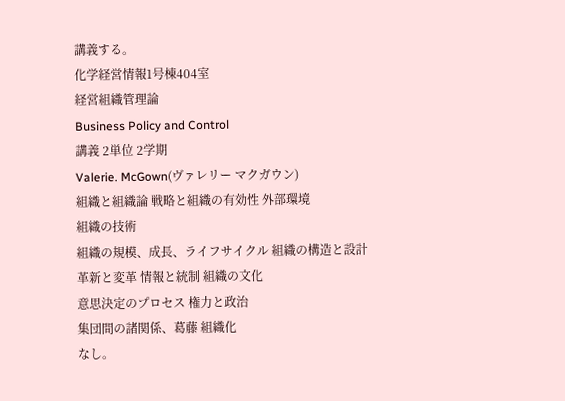講義する。
化学経営情報1号棟404室
経営組織管理論
Business Policy and Control
講義 2単位 2学期
Valerie. McGown(ヴァレリー マクガウン)
組織と組織論 戦略と組織の有効性 外部環境
組織の技術
組織の規模、成長、ライフサイクル 組織の構造と設計
革新と変革 情報と統制 組織の文化
意思決定のプロセス 権力と政治
集団間の諸関係、葛藤 組織化
なし。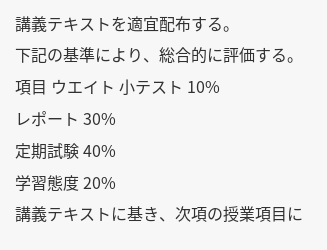講義テキストを適宜配布する。
下記の基準により、総合的に評価する。
項目 ウエイト 小テスト 10%
レポート 30%
定期試験 40%
学習態度 20%
講義テキストに基き、次項の授業項目に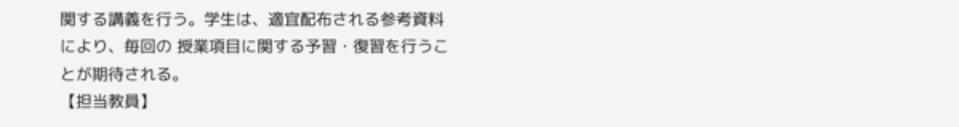関する講義を行う。学生は、適宜配布される参考資料により、毎回の 授業項目に関する予習・復習を行うことが期待される。
【担当教員】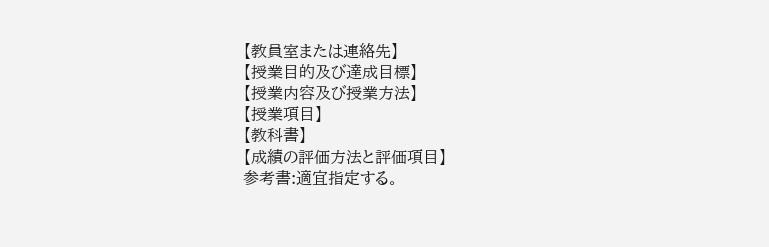【教員室または連絡先】
【授業目的及び達成目標】
【授業内容及び授業方法】
【授業項目】
【教科書】
【成績の評価方法と評価項目】
参考書:適宜指定する。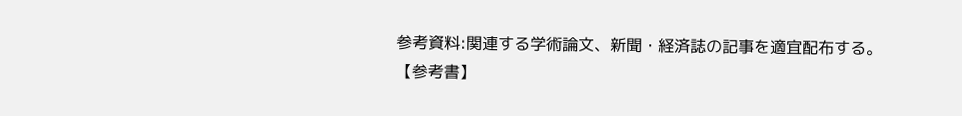参考資料:関連する学術論文、新聞・経済誌の記事を適宜配布する。
【参考書】